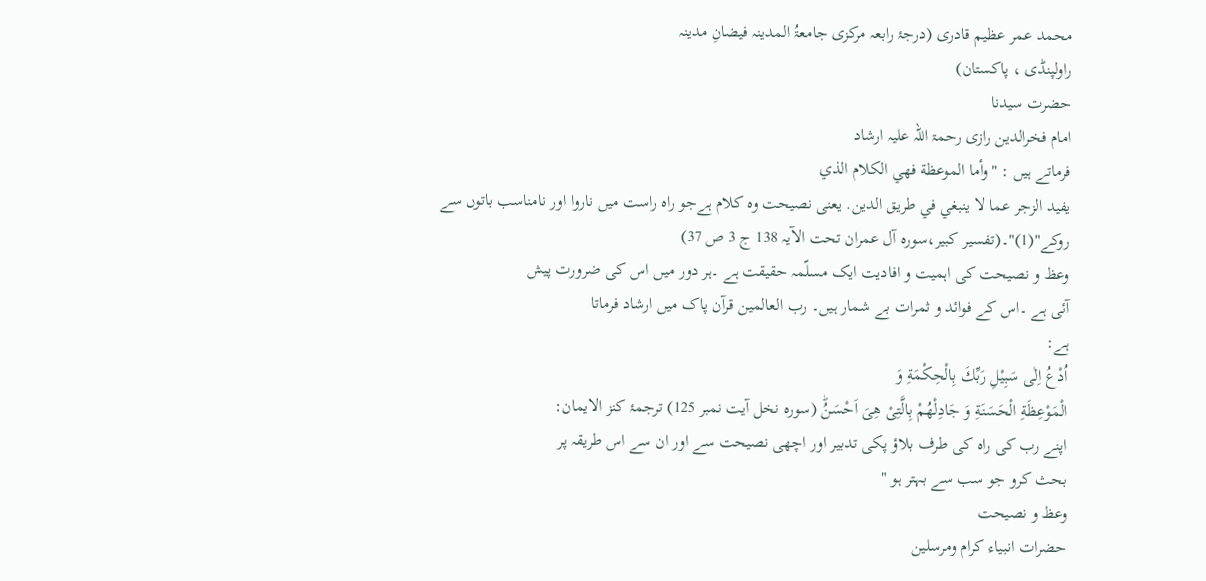محمد عمر عظیم قادری (درجۂ رابعہ مرکزی جامعۃُ المدینہ فیضانِ مدینہ
راولپنڈی ، پاکستان)
حضرت سیدنا
امام فخرالدین رازی رحمۃ اللہ علیہ ارشاد
فرماتے ہیں : "وأما الموعظة فهي الكلام الذي
يفيد الزجر عما لا ينبغي في طريق الدين. یعنی نصیحت وہ کلام ہےجو راہ راست میں ناروا اور نامناسب باتوں سے
روکے"(1)"۔(تفسیر کبیر،سورہ آل عمران تحت الآیہ 138 ج 3 ص 37)
وعظ و نصیحت کی اہمیت و افادیت ایک مسلّمہ حقیقت ہے ۔ہر دور میں اس کی ضرورت پیش
آئی ہے ۔اس کے فوائد و ثمرات بے شمار ہیں۔ رب العالمین قرآن پاک میں ارشاد فرماتا
ہے:
اُدْعُ اِلٰى سَبِیْلِ رَبِّكَ بِالْحِكْمَةِ وَ
الْمَوْعِظَةِ الْحَسَنَةِ وَ جَادِلْهُمْ بِالَّتِیْ هِیَ اَحْسَنُؕ (سورہ نخل آیت نمبر 125) ترجمۂ کنز الایمان:
اپنے رب کی راہ کی طرف بلاؤ پکی تدبیر اور اچھی نصیحت سے اور ان سے اس طریقہ پر
بحث کرو جو سب سے بہتر ہو "
وعظ و نصیحت
حضرات انبیاء کرام ومرسلین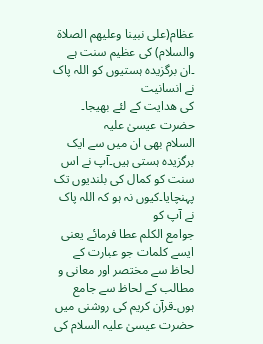عظام(على نبينا وعليهم الصلاة والسلام) کی عظیم سنت ہے
۔ان برگزیدہ ہستیوں کو اللہ پاک نے انسانیت
کی ھدایت کے لئے بھیجا۔ حضرت عیسیٰ علیہ
السلام بھی ان میں سے ایک برگزیدہ ہستی ہیں۔آپ نے اس سنت کو کمال کی بلندیوں تک
پہنچایا۔کیوں نہ ہو کہ اللہ پاک نے آپ کو
جوامع الکلم عطا فرمائے یعنی ایسے کلمات جو عبارت کے لحاظ سے مختصر اور معانی و
مطالب کے لحاظ سے جامع ہوں۔قرآن کریم کی روشنی میں حضرت عیسیٰ علیہ السلام کی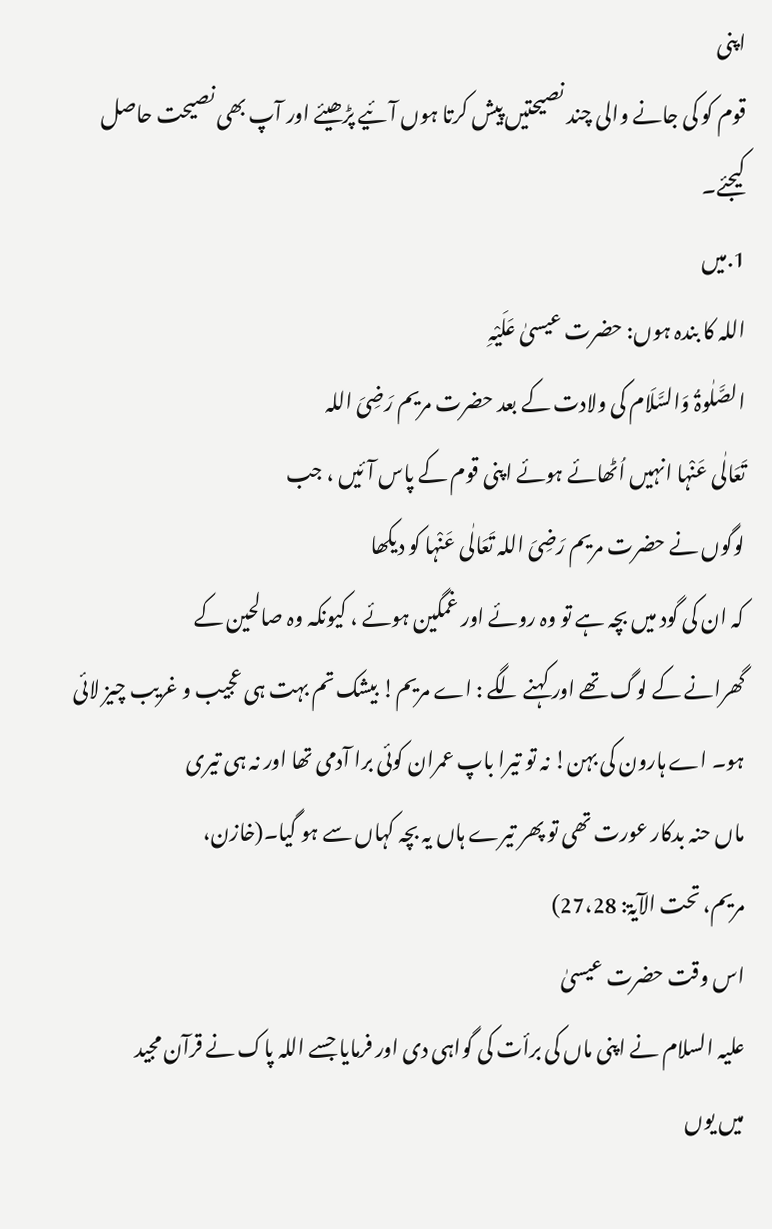اپنی
قوم کو کی جانے والی چند نصیحتیں پیش کرتا ہوں آئیے پڑھیئے اور آپ بھی نصیحت حاصل
کیجئے۔
1.میں
اللہ کا بندہ ہوں: حضرت عیسیٰ عَلَیْہِ
الصَّلٰوۃُ وَالسَّلَام کی ولادت کے بعد حضرت مریم رَضِیَ اللہ
تَعَالٰی عَنْہا انہیں اُٹھائے ہوئے اپنی قوم کے پاس آئیں ، جب
لوگوں نے حضرت مریم رَضِیَ اللہ تَعَالٰی عَنْہا کو دیکھا
کہ ان کی گود میں بچہ ہے تو وہ روئے اور غمگین ہوئے ، کیونکہ وہ صالحین کے
گھرانے کے لوگ تھے اور کہنے لگے : اے مریم! بیشک تم بہت ہی عجیب و غریب چیز لائی
ہو۔ اے ہارون کی بہن! نہ تو تیرا باپ عمران کوئی برا آدمی تھا اور نہ ہی تیری
ماں حنہ بدکار عورت تھی تو پھر تیرے ہاں یہ بچہ کہاں سے ہو گیا۔(خازن،
مریم، تحت الآیۃ: 27،28)
اس وقت حضرت عیسیٰ
علیہ السلام نے اپنی ماں کی برأت کی گواہی دی اور فرمایا جسے اللہ پاک نے قرآن مجید
میں یوں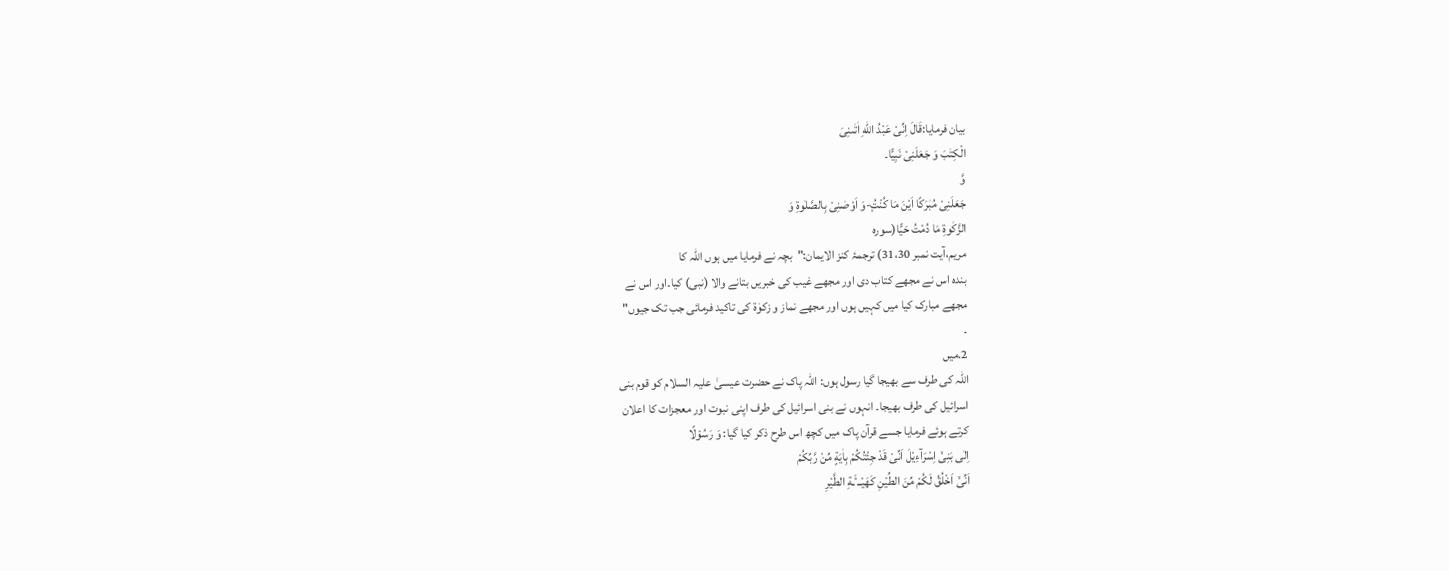بیان فرمایا:قَالَ اِنِّیْ عَبْدُ اللّٰهِ اٰتٰىنِیَ
الْكِتٰبَ وَ جَعَلَنِیْ نَبِیًّا۔
وَّ
جَعَلَنِیْ مُبٰرَكًا اَیْنَ مَا كُنْتُ۪-وَ اَوْصٰنِیْ بِالصَّلٰوةِ وَ
الزَّكٰوةِ مَا دُمْتُ حَیًّا(سورہ
مریم،آیت نمبر 31،30) ترجمۂ کنز الایمان:"بچہ نے فرمایا میں ہوں اللہ کا
بندہ اس نے مجھے کتاب دی اور مجھے غیب کی خبریں بتانے والا (نبی) کیا۔اور اس نے
مجھے مبارک کیا میں کہیں ہوں اور مجھے نماز و زکوٰۃ کی تاکید فرمائی جب تک جیوں"
۔
2.میں
اللہ کی طرف سے بھیجا گیا رسول ہوں: اللہ پاک نے حضرت عیسیٰ علیہ السلام کو قوم بنی
اسرائیل کی طرف بھیجا۔ انہوں نے بنی اسرائیل کی طرف اپنی نبوت اور معجزات کا اعلان
کرتے ہوئے فرمایا جسے قرآن پاک میں کچھ اس طرح ذکر کیا گیا: وَ رَسُوْلًا
اِلٰى بَنِیْۤ اِسْرَآءِیْلَ اَنِّیْ قَدْ جِئْتُكُمْ بِاٰیَةٍ مِّنْ رَّبِّكُمْ
اَنِّیْۤ اَخْلُقُ لَكُمْ مِّنَ الطِّیْنِ كَهَیْــٴَـةِ الطَّیْرِ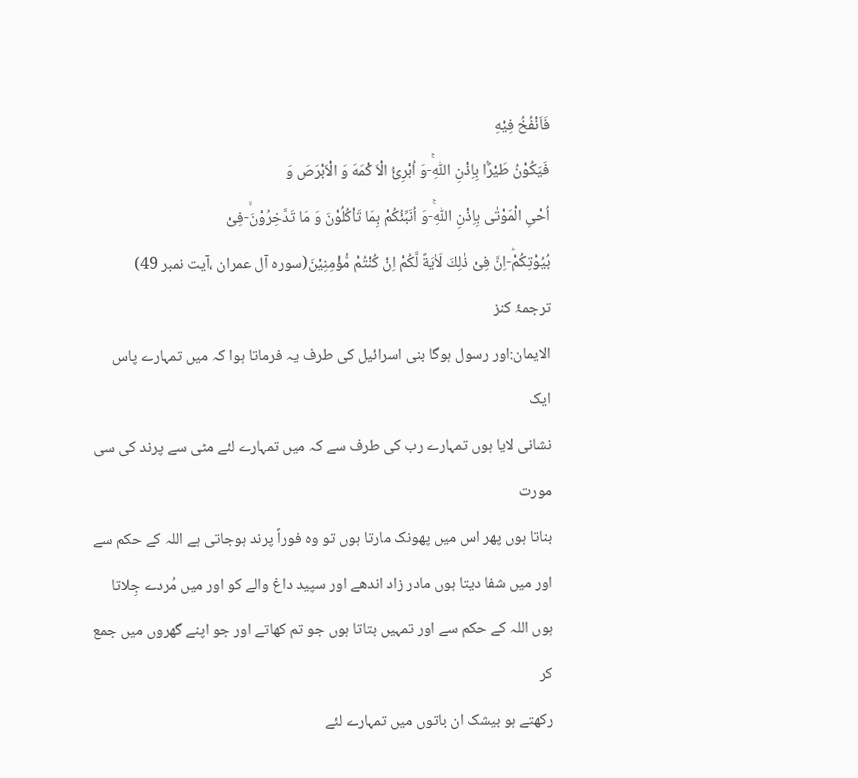فَاَنْفُخُ فِیْهِ
فَیَكُوْنُ طَیْرًۢا بِاِذْنِ اللّٰهِۚ-وَ اُبْرِئُ الْاَ كْمَهَ وَ الْاَبْرَصَ وَ
اُحْیِ الْمَوْتٰى بِاِذْنِ اللّٰهِۚ-وَ اُنَبِّئُكُمْ بِمَا تَاْكُلُوْنَ وَ مَا تَدَّخِرُوْنَۙ-فِیْ
بُیُوْتِكُمْؕ-اِنَّ فِیْ ذٰلِكَ لَاٰیَةً لَّكُمْ اِنْ كُنْتُمْ مُّؤْمِنِیْنَ(سورہ آل عمران ،آیت نمبر 49)
ترجمۂ کنز
الایمان:اور رسول ہوگا بنی اسرائیل کی طرف یہ فرماتا ہوا کہ میں تمہارے پاس ایک
نشانی لایا ہوں تمہارے رب کی طرف سے کہ میں تمہارے لئے مٹی سے پرند کی سی مورت
بناتا ہوں پھر اس میں پھونک مارتا ہوں تو وہ فوراً پرند ہوجاتی ہے اللہ کے حکم سے
اور میں شفا دیتا ہوں مادر زاد اندھے اور سپید داغ والے کو اور میں مُردے جِلاتا
ہوں اللہ کے حکم سے اور تمہیں بتاتا ہوں جو تم کھاتے اور جو اپنے گھروں میں جمع کر
رکھتے ہو بیشک ان باتوں میں تمہارے لئے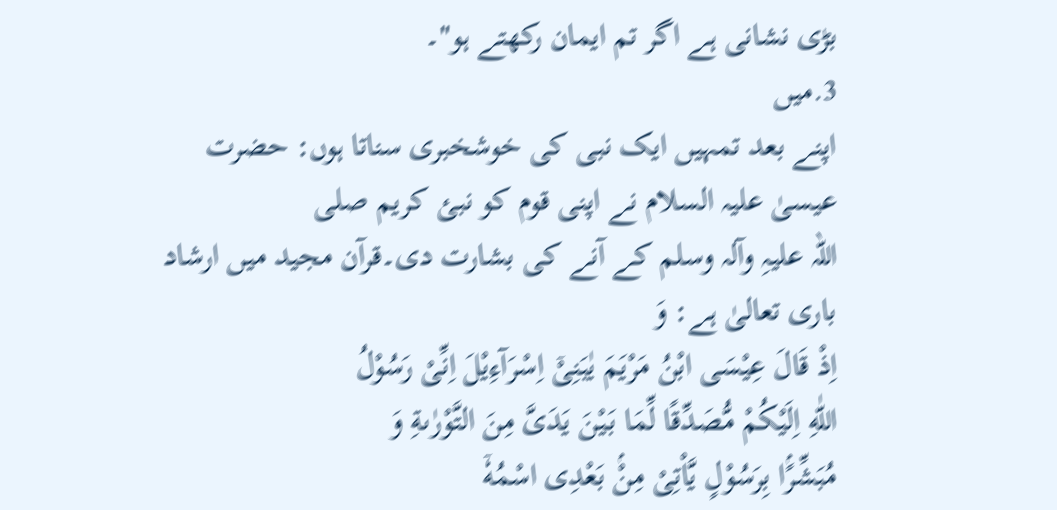بڑی نشانی ہے اگر تم ایمان رکھتے ہو"۔
3.میں
اپنے بعد تمہیں ایک نبی کی خوشخبری سناتا ہوں: حضرت عیسیٰ علیہ السلام نے اپنی قوم کو نبئ کریم صلی
اللہ علیہِ وآلہ وسلم کے آنے کی بشارت دی۔قرآن مجید میں ارشاد باری تعالیٰ ہے: وَ
اِذْ قَالَ عِیْسَى ابْنُ مَرْیَمَ یٰبَنِیْۤ اِسْرَآءِیْلَ اِنِّیْ رَسُوْلُ
اللّٰهِ اِلَیْكُمْ مُّصَدِّقًا لِّمَا بَیْنَ یَدَیَّ مِنَ التَّوْرٰىةِ وَ
مُبَشِّرًۢا بِرَسُوْلٍ یَّاْتِیْ مِنْۢ بَعْدِی اسْمُهٗۤ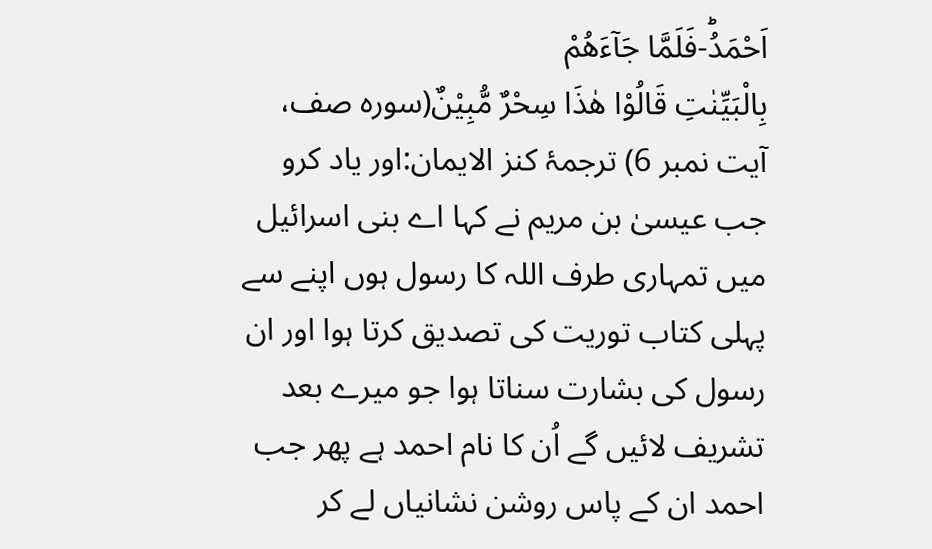اَحْمَدُؕ-فَلَمَّا جَآءَهُمْ
بِالْبَیِّنٰتِ قَالُوْا هٰذَا سِحْرٌ مُّبِیْنٌ(سورہ صف، آیت نمبر 6) ترجمۂ کنز الایمان:اور یاد کرو
جب عیسیٰ بن مریم نے کہا اے بنی اسرائیل میں تمہاری طرف اللہ کا رسول ہوں اپنے سے
پہلی کتاب توریت کی تصدیق کرتا ہوا اور ان رسول کی بشارت سناتا ہوا جو میرے بعد
تشریف لائیں گے اُن کا نام احمد ہے پھر جب احمد ان کے پاس روشن نشانیاں لے کر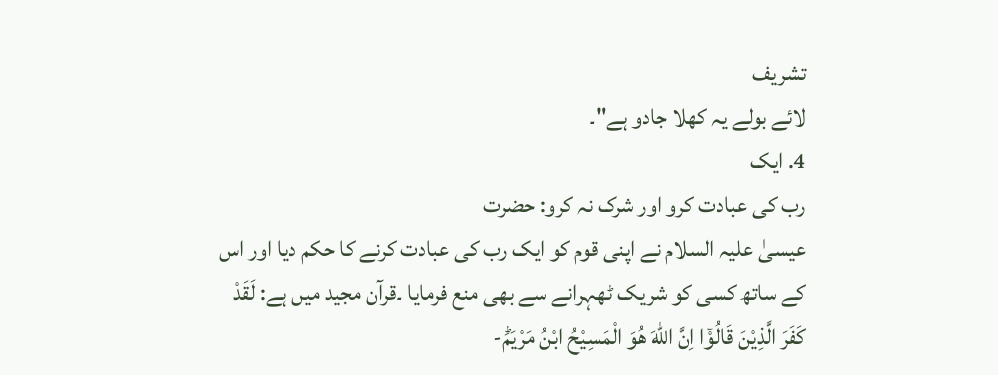تشریف
لائے بولے یہ کھلا جادو ہے"۔
4. ایک
رب کی عبادت کرو اور شرک نہ کرو: حضرت
عیسیٰ علیہ السلام نے اپنی قوم کو ایک رب کی عبادت کرنے کا حکم دیا اور اس
کے ساتھ کسی کو شریک ٹھہرانے سے بھی منع فرمایا ۔قرآن مجید میں ہے: لَقَدْ
كَفَرَ الَّذِیْنَ قَالُوْۤا اِنَّ اللّٰهَ هُوَ الْمَسِیْحُ ابْنُ مَرْیَمَؕ-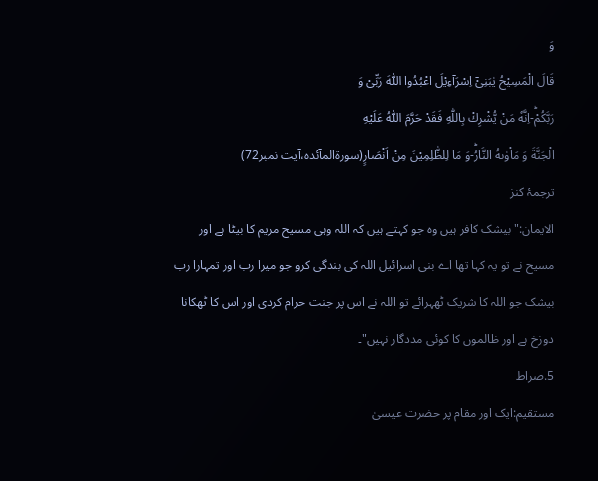وَ
قَالَ الْمَسِیْحُ یٰبَنِیْۤ اِسْرَآءِیْلَ اعْبُدُوا اللّٰهَ رَبِّیْ وَ
رَبَّكُمْؕ-اِنَّهٗ مَنْ یُّشْرِكْ بِاللّٰهِ فَقَدْ حَرَّمَ اللّٰهُ عَلَیْهِ
الْجَنَّةَ وَ مَاْوٰىهُ النَّارُؕ-وَ مَا لِلظّٰلِمِیْنَ مِنْ اَنْصَارٍ(سورۃالمآئدہ،آیت نمبر72)
ترجمۂ کنز
الایمان:"بیشک کافر ہیں وہ جو کہتے ہیں کہ اللہ وہی مسیح مریم کا بیٹا ہے اور
مسیح نے تو یہ کہا تھا اے بنی اسرائیل اللہ کی بندگی کرو جو میرا رب اور تمہارا رب
بیشک جو اللہ کا شریک ٹھہرائے تو اللہ نے اس پر جنت حرام کردی اور اس کا ٹھکانا
دوزخ ہے اور ظالموں کا کوئی مددگار نہیں"۔
5.صراط
مستقیم:ایک اور مقام پر حضرت عیسیٰ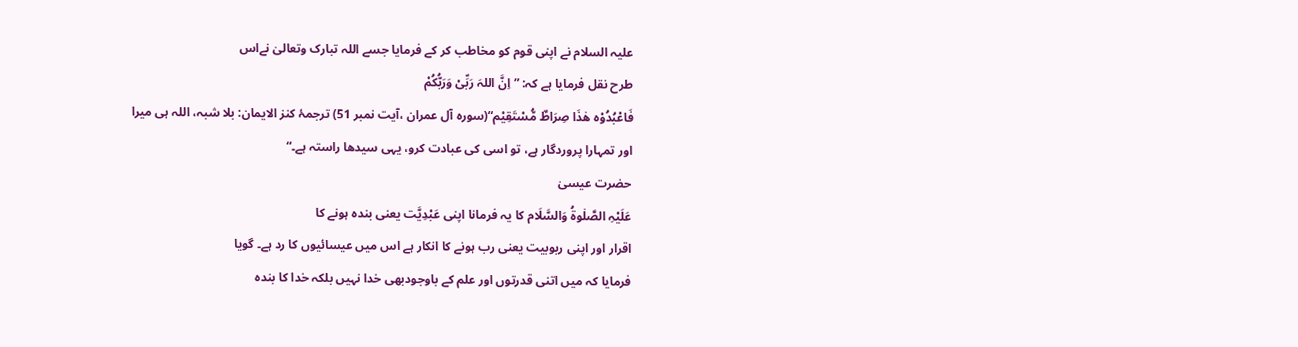علیہ السلام نے اپنی قوم کو مخاطب کر کے فرمایا جسے اللہ تبارک وتعالیٰ نےاس
طرح نقل فرمایا ہے کہ: ”اِنَّ اللہَ رَبِّیْ وَرَبُّکُمْ
فَاعْبُدُوْہ ھٰذَا صِرَاطٌ مُّسْتَقِیْم“(سورہ آل عمران ،آیت نمبر 51) ترجمۂ کنز الایمان: بلا شبہ، اللہ ہی میرا
اور تمہارا پروردگار ہے، تو اسی کی عبادت کرو، یہی سیدھا راستہ ہے۔“
حضرت عیسیٰ
عَلَیْہِ الصَّلٰوۃُ وَالسَّلَام کا یہ فرمانا اپنی عَبْدِیَّت یعنی بندہ ہونے کا
اقرار اور اپنی ربوبیت یعنی رب ہونے کا انکار ہے اس میں عیسائیوں کا رد ہے۔ گویا
فرمایا کہ میں اتنی قدرتوں اور علم کے باوجودبھی خدا نہیں بلکہ خدا کا بندہ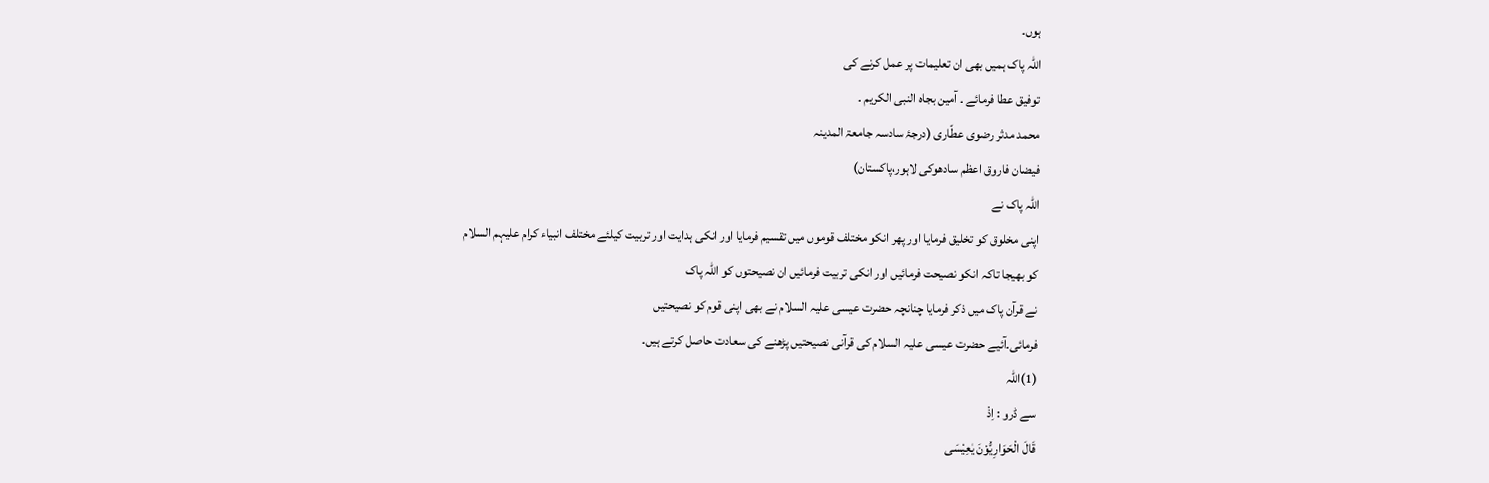ہوں۔
اللہ پاک ہمیں بھی ان تعلیمات پر عمل کرنے کی
توفیق عطا فرمائے ۔ آمین بجاہ النبی الکریم ۔
محمد مدثر رضوی عطّاری (درجۂ سادسہ جامعۃ المدینہ
فیضان فاروق اعظم سادھوکی لاہور،پاکستان)
اللہ پاک نے
اپنی مخلوق کو تخلیق فرمایا اور پھر انکو مختلف قوموں میں تقسیم فرمایا اور انکی ہدایت اور تربیت کیلئے مختلف انبیاء کرام علیہم السلام
کو بھیجا تاکہ انکو نصیحت فرمائیں اور انکی تربیت فرمائیں ان نصیحتوں کو اللہ پاک
نے قرآن پاک میں ذکر فرمایا چنانچہ حضرت عیسی علیہ السلام نے بھی اپنی قوم کو نصیحتیں
فرمائی۔آئیے حضرت عیسی علیہ السلام کی قرآنی نصیحتیں پڑھنے کی سعادت حاصل کرتے ہیں۔
(1)اللہ
سے ڈرو : اِذْ
قَالَ الْحَوَارِیُّوْنَ یٰعِیْسَى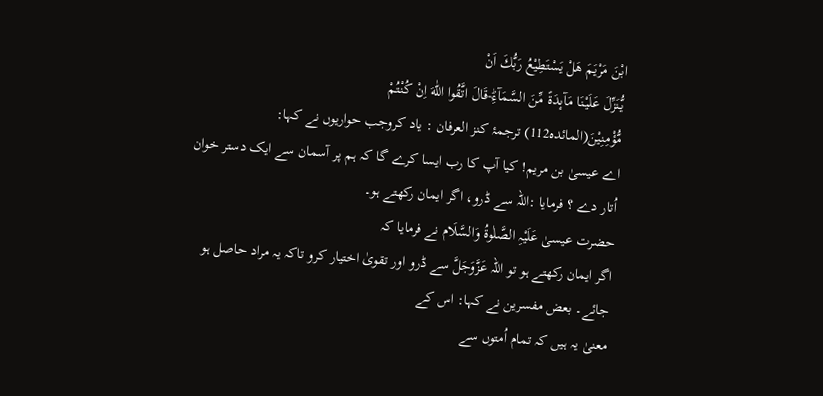ابْنَ مَرْیَمَ هَلْ یَسْتَطِیْعُ رَبُّكَ اَنْ
یُّنَزِّلَ عَلَیْنَا مَآىٕدَةً مِّنَ السَّمَآءِؕ-قَالَ اتَّقُوا اللّٰهَ اِنْ كُنْتُمْ
مُّؤْمِنِیْنَ(المائدہ112) ترجمۂ کنز العرفان : یاد کروجب حواریوں نے کہا:
اے عیسیٰ بن مریم! کیا آپ کا رب ایسا کرے گا کہ ہم پر آسمان سے ایک دستر خوان
اُتار دے ؟ فرمایا :اللہ سے ڈرو، اگر ایمان رکھتے ہو۔
حضرت عیسیٰ عَلَیْہِ الصَّلٰوۃُ وَالسَّلَام نے فرمایا کہ
اگر ایمان رکھتے ہو تو اللہ عَزَّوَجَلَّ سے ڈرو اور تقویٰ اختیار کرو تاکہ یہ مراد حاصل ہو جائے۔ بعض مفسرین نے کہا: اس کے
معنیٰ یہ ہیں کہ تمام اُمتوں سے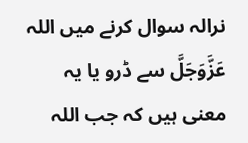نرالہ سوال کرنے میں اللہ عَزَّوَجَلَّ سے ڈرو یا یہ
معنی ہیں کہ جب اللہ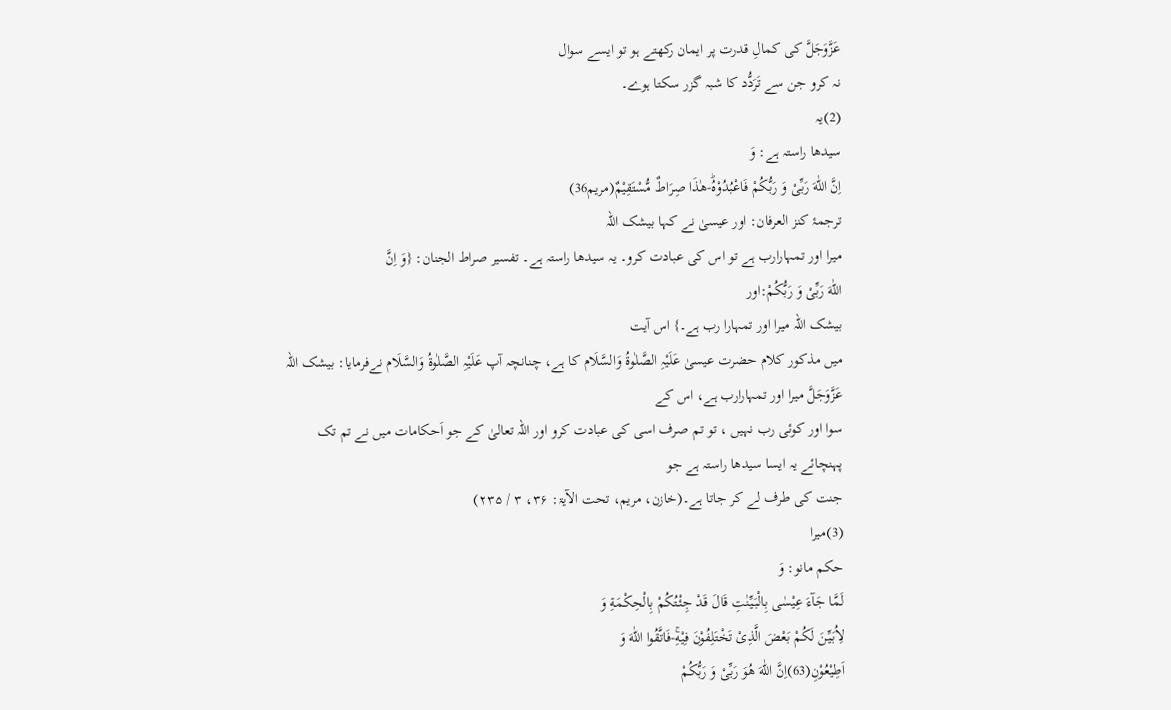عَزَّوَجَلَّ کی کمالِ قدرت پر ایمان رکھتے ہو تو ایسے سوال
نہ کرو جن سے تَرَدُّد کا شبہ گزر سکتا ہوے۔
(2)یہ
سیدھا راستہ ہے: وَ
اِنَّ اللّٰهَ رَبِّیْ وَ رَبُّكُمْ فَاعْبُدُوْهُؕ-هٰذَا صِرَاطٌ مُّسْتَقِیْمٌ(مریم36)
ترجمۂ کنز العرفان: اور عیسیٰ نے کہا بیشک اللہ
میرا اور تمہارارب ہے تو اس کی عبادت کرو۔ یہ سیدھا راستہ ہے۔ تفسیر صراط الجنان: {وَ اِنَّ
اللّٰهَ رَبِّیْ وَ رَبُّكُمْ:اور
بیشک اللہ میرا اور تمہارا رب ہے۔} اس آیت
میں مذکور کلام حضرت عیسیٰ عَلَیْہِ الصَّلٰوۃُ وَالسَّلَام کا ہے، چنانچہ آپ عَلَیْہِ الصَّلٰوۃُ وَالسَّلَام نےفرمایا: بیشک اللہ عَزَّوَجَلَّ میرا اور تمہارارب ہے، اس کے
سوا اور کوئی رب نہیں ، تو تم صرف اسی کی عبادت کرو اور اللہ تعالیٰ کے جو اَحکامات میں نے تم تک پہنچائے یہ ایسا سیدھا راستہ ہے جو
جنت کی طرف لے کر جاتا ہے۔(خازن، مریم، تحت الآیۃ: ۳۶، ۳ / ۲۳۵)
(3)میرا
حکم مانو: وَ
لَمَّا جَآءَ عِیْسٰى بِالْبَیِّنٰتِ قَالَ قَدْ جِئْتُكُمْ بِالْحِكْمَةِ وَ
لِاُبَیِّنَ لَكُمْ بَعْضَ الَّذِیْ تَخْتَلِفُوْنَ فِیْهِۚ-فَاتَّقُوا اللّٰهَ وَ
اَطِیْعُوْنِ(63)اِنَّ اللّٰهَ هُوَ رَبِّیْ وَ رَبُّكُمْ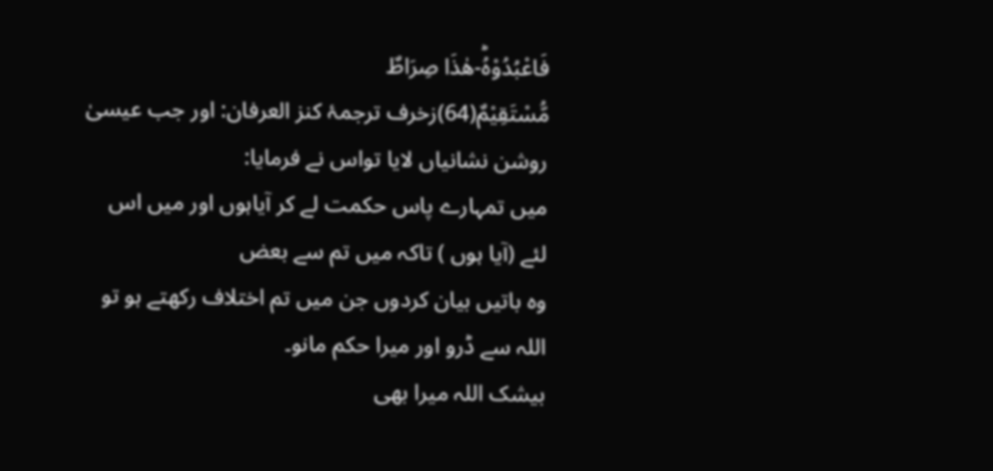فَاعْبُدُوْهُؕ-هٰذَا صِرَاطٌ
مُّسْتَقِیْمٌ(64)زخرف ترجمۂ کنز العرفان: اور جب عیسیٰ روشن نشانیاں لایا تواس نے فرمایا:
میں تمہارے پاس حکمت لے کر آیاہوں اور میں اس لئے (آیا ہوں ) تاکہ میں تم سے بعض
وہ باتیں بیان کردوں جن میں تم اختلاف رکھتے ہو تو اللہ سے ڈرو اور میرا حکم مانو۔
بیشک اللہ میرا بھی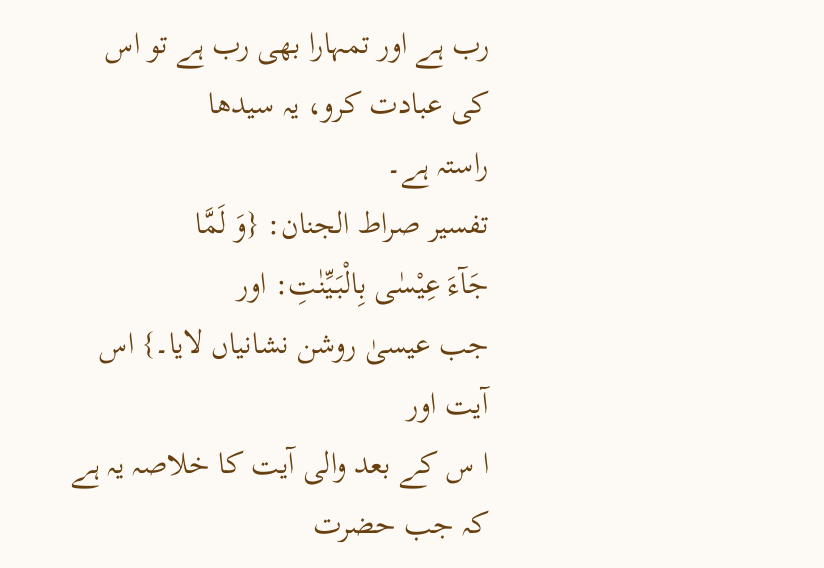رب ہے اور تمہارا بھی رب ہے تو اس کی عبادت کرو، یہ سیدھا
راستہ ہے۔
تفسیر صراط الجنان: {وَ لَمَّا
جَآءَ عِیْسٰى بِالْبَیِّنٰتِ: اور
جب عیسیٰ روشن نشانیاں لایا۔} اس آیت اور
ا س کے بعد والی آیت کا خلاصہ یہ ہے کہ جب حضرت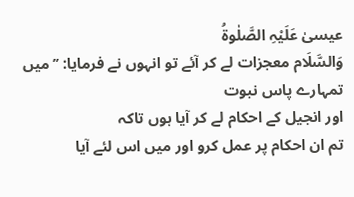عیسیٰ عَلَیْہِ الصَّلٰوۃُ
وَالسَّلَام معجزات لے کر آئے تو انہوں نے فرمایا: ’’میں تمہارے پاس نبوت
اور انجیل کے احکام لے کر آیا ہوں تاکہ
تم ان احکام پر عمل کرو اور میں اس لئے آیا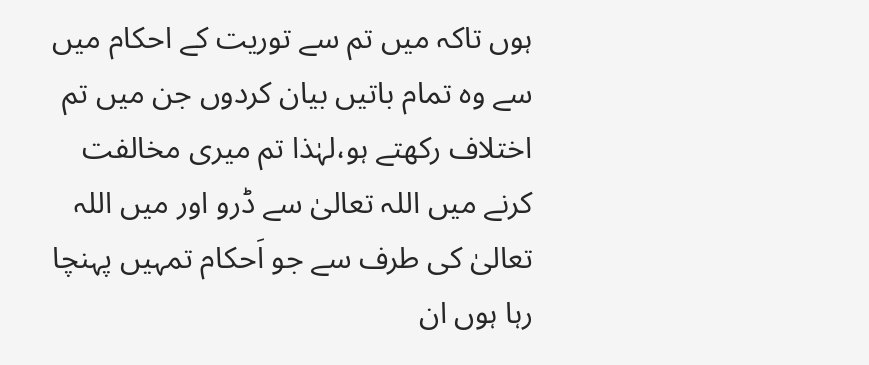ہوں تاکہ میں تم سے توریت کے احکام میں سے وہ تمام باتیں بیان کردوں جن میں تم اختلاف رکھتے ہو،لہٰذا تم میری مخالفت کرنے میں اللہ تعالیٰ سے ڈرو اور میں اللہ تعالیٰ کی طرف سے جو اَحکام تمہیں پہنچا رہا ہوں ان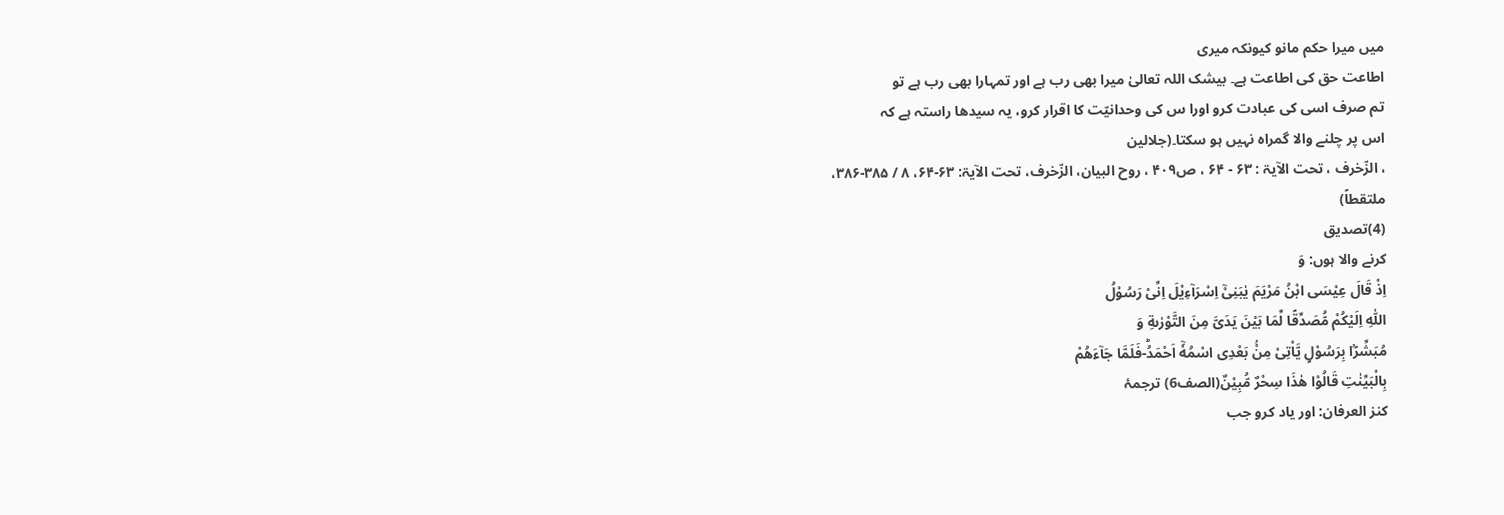میں میرا حکم مانو کیونکہ میری
اطاعت حق کی اطاعت ہے۔ بیشک اللہ تعالیٰ میرا بھی رب ہے اور تمہارا بھی رب ہے تو
تم صرف اسی کی عبادت کرو اورا س کی وحدانیّت کا اقرار کرو، یہ سیدھا راستہ ہے کہ
اس پر چلنے والا گمراہ نہیں ہو سکتا۔(جلالین
، الزّخرف ، تحت الآیۃ : ۶۳ - ۶۴ ، ص۴۰۹ ، روح البیان، الزّخرف، تحت الآیۃ: ۶۳-۶۴، ۸ / ۳۸۵-۳۸۶،
ملتقطاً)
(4)تصدیق
کرنے والا ہوں: وَ
اِذْ قَالَ عِیْسَى ابْنُ مَرْیَمَ یٰبَنِیْۤ اِسْرَآءِیْلَ اِنِّیْ رَسُوْلُ
اللّٰهِ اِلَیْكُمْ مُّصَدِّقًا لِّمَا بَیْنَ یَدَیَّ مِنَ التَّوْرٰىةِ وَ
مُبَشِّرًۢا بِرَسُوْلٍ یَّاْتِیْ مِنْۢ بَعْدِی اسْمُهٗۤ اَحْمَدُؕ-فَلَمَّا جَآءَهُمْ
بِالْبَیِّنٰتِ قَالُوْا هٰذَا سِحْرٌ مُّبِیْنٌ(الصف6) ترجمۂ
کنز العرفان: اور یاد کرو جب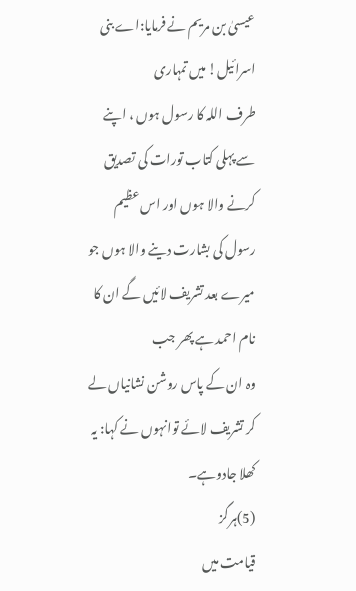عیسیٰ بن مریم نے فرمایا:اے بنی اسرائیل! میں تمہاری
طرف اللہ کا رسول ہوں ، اپنے سے پہلی کتاب تورات کی تصدیق کرنے والا ہوں اور اس عظیم
رسول کی بشارت دینے والا ہوں جو میرے بعد تشریف لائیں گے ان کا نام احمد ہے پھر جب
وہ ان کے پاس روشن نشانیاں لے کر تشریف لائے توانہوں نے کہا: یہ کھلا جادوہے۔
(5)ہرگز
قیامت میں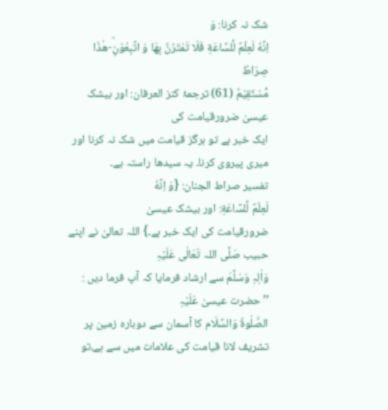شک نہ کرنا: وَ
اِنَّهٗ لَعِلْمٌ لِّلسَّاعَةِ فَلَا تَمْتَرُنَّ بِهَا وَ اتَّبِعُوْنِؕ-هٰذَا صِرَاطٌ
مُّسْتَقِیْمٌ (61) ترجمۂ کنز العرفان: اور بیشک عیسیٰ ضرورقیامت کی
ایک خبر ہے تو ہرگز قیامت میں شک نہ کرنا اور میری پیروی کرنا۔ یہ سیدھا راستہ ہے۔
تفسیر صراط الجنان: {وَ اِنَّهٗ
لَعِلْمٌ لِّلسَّاعَةِ: اور بیشک عیسیٰ
ضرورقیامت کی ایک خبر ہے۔} اللہ تعالیٰ نے اپنے حبیب صَلَّی اللہ تَعَالٰی عَلَیْہِ
وَاٰلِہٖ وَسَلَّمَ سے ارشاد فرمایا کہ آپ فرما دیں : ’’حضرت عیسیٰ عَلَیْہِ
الصَّلٰوۃُ وَالسَّلَام کا آسمان سے دوبارہ زمین پر تشریف لانا قیامت کی علامات میں سے ہے،تو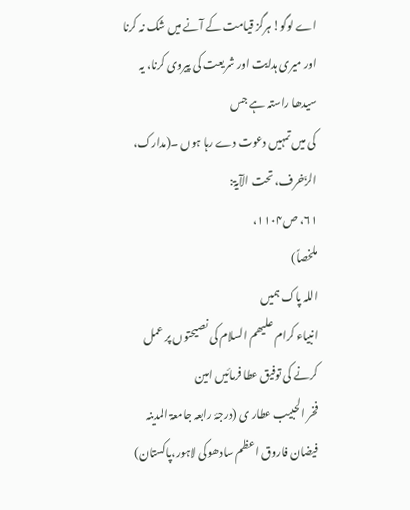اے لوگو! ہرگز قیامت کے آنے میں شک نہ کرنا اور میری ہدایت اور شریعت کی پیروی کرنا، یہ سیدھا راستہ ہے جس
کی میں تمہیں دعوت دے رہا ہوں ۔(مدارک، الزّخرف، تحت الآیۃ:
۶۱، ص۱۱۰۴،
ملخصاً)
اللہ پاک ہمیں
انبیاء کرام علیھم السلام کی نصیحتوں پر عمل کرنے کی توفیق عطا فرمائیں امین
فخر الحبیب عطار ى (درجۂ رابعہ جامعۃ المدینہ
فیضان فاروق اعظم سادھوکی لاہور،پاکستان)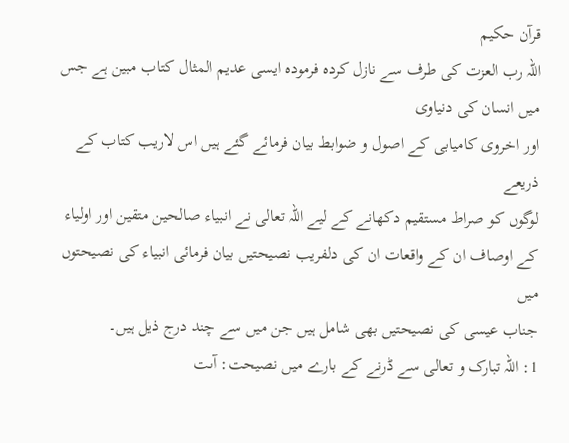قرآن حکیم
اللہ رب العزت کی طرف سے نازل کردہ فرمودہ ایسی عدیم المثال کتاب مبین ہے جس میں انسان کی دنیاوی
اور اخروی کامیابی کے اصول و ضوابط بیان فرمائے گئے ہیں اس لاریب کتاب کے ذریعے
لوگوں کو صراط مستقیم دکھانے کے لیے اللہ تعالی نے انبیاء صالحین متقین اور اولیاء
کے اوصاف ان کے واقعات ان کی دلفریب نصیحتیں بیان فرمائی انبیاء کی نصیحتوں میں
جناب عیسی کی نصیحتیں بھی شامل ہیں جن میں سے چند درج ذیل ہیں۔
1: اللہ تبارک و تعالی سے ڈرنے کے بارے میں نصیحت: آىت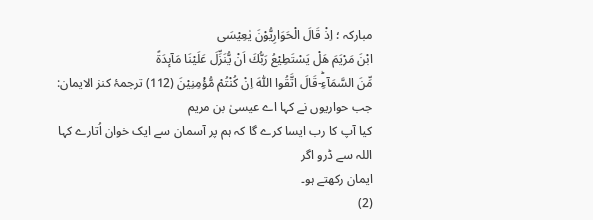مبارکہ ؛ اِذْ قَالَ الْحَوَارِیُّوْنَ یٰعِیْسَى
ابْنَ مَرْیَمَ هَلْ یَسْتَطِیْعُ رَبُّكَ اَنْ یُّنَزِّلَ عَلَیْنَا مَآىٕدَةً
مِّنَ السَّمَآءِؕ-قَالَ اتَّقُوا اللّٰهَ اِنْ كُنْتُمْ مُّؤْمِنِیْنَ (112) ترجمۂ کنز الایمان: جب حواریوں نے کہا اے عیسیٰ بن مریم
کیا آپ کا رب ایسا کرے گا کہ ہم پر آسمان سے ایک خوان اُتارے کہا اللہ سے ڈرو اگر
ایمان رکھتے ہو۔
(2)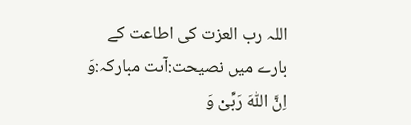اللہ رب العزت کی اطاعت کے بارے میں نصیحت:آىت مبارکہ:وَ
اِنَّ اللّٰهَ رَبِّیْ وَ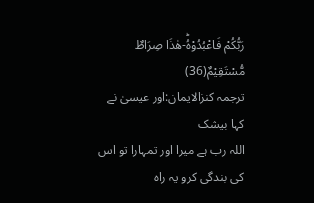رَبُّكُمْ فَاعْبُدُوْهُؕ-هٰذَا صِرَاطٌ مُّسْتَقِیْمٌ(36)
ترجمہ کنزالایمان:اور عیسیٰ نے کہا بیشک
اللہ رب ہے میرا اور تمہارا تو اس کی بندگی کرو یہ راہ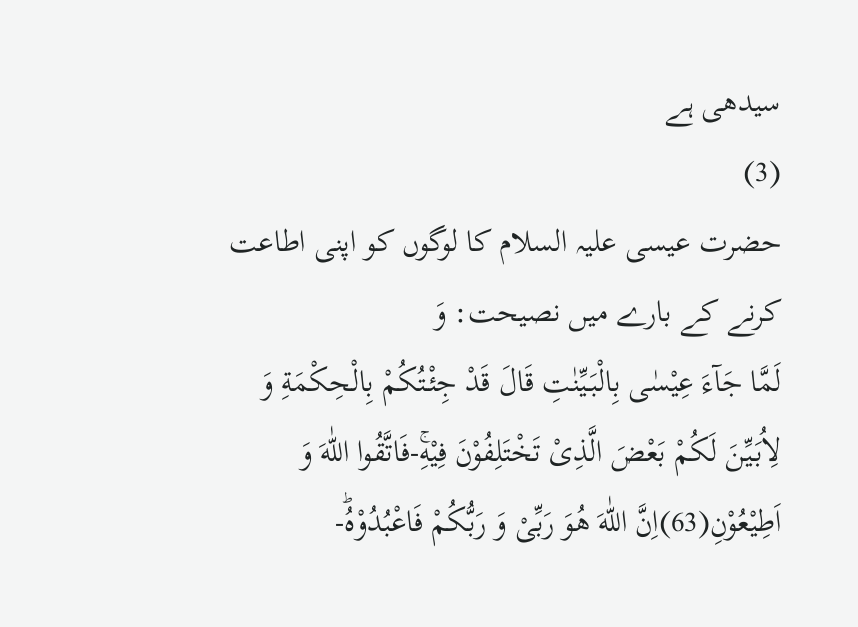سیدھی ہے
(3)
حضرت عیسی علیہ السلام کا لوگوں کو اپنی اطاعت کرنے کے بارے میں نصیحت: وَ
لَمَّا جَآءَ عِیْسٰى بِالْبَیِّنٰتِ قَالَ قَدْ جِئْتُكُمْ بِالْحِكْمَةِ وَ
لِاُبَیِّنَ لَكُمْ بَعْضَ الَّذِیْ تَخْتَلِفُوْنَ فِیْهِۚ-فَاتَّقُوا اللّٰهَ وَ
اَطِیْعُوْنِ(63)اِنَّ اللّٰهَ هُوَ رَبِّیْ وَ رَبُّكُمْ فَاعْبُدُوْهُؕ-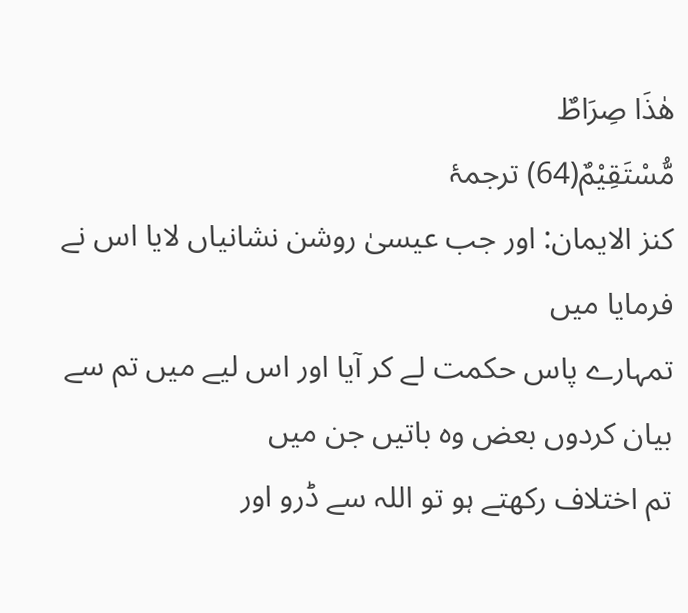هٰذَا صِرَاطٌ
مُّسْتَقِیْمٌ(64) ترجمۂ
کنز الایمان: اور جب عیسیٰ روشن نشانیاں لایا اس نے فرمایا میں
تمہارے پاس حکمت لے کر آیا اور اس لیے میں تم سے بیان کردوں بعض وہ باتیں جن میں
تم اختلاف رکھتے ہو تو اللہ سے ڈرو اور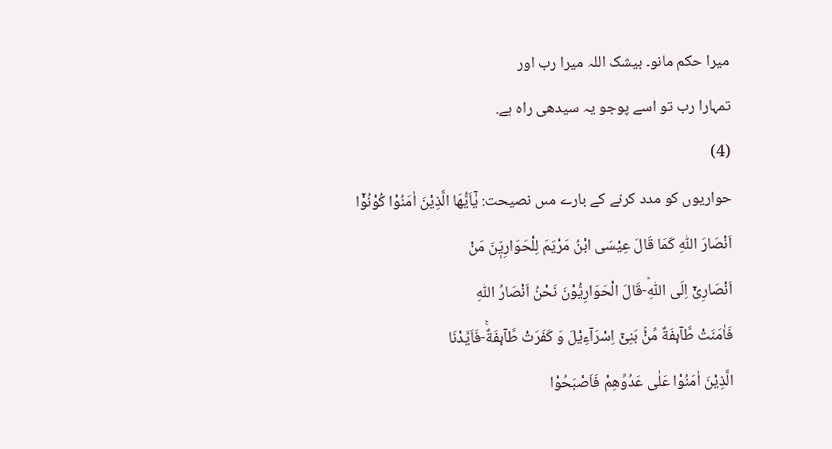میرا حکم مانو۔ بیشک اللہ میرا رب اور
تمہارا رب تو اسے پوجو یہ سیدھی راہ ہے.
(4)
حواریوں کو مدد کرنے کے بارے مىں نصیحت: یٰۤاَیُّهَا الَّذِیْنَ اٰمَنُوْا كُوْنُوْۤا
اَنْصَارَ اللّٰهِ كَمَا قَالَ عِیْسَى ابْنُ مَرْیَمَ لِلْحَوَارِیّٖنَ مَنْ
اَنْصَارِیْۤ اِلَى اللّٰهِؕ-قَالَ الْحَوَارِیُّوْنَ نَحْنُ اَنْصَارُ اللّٰهِ
فَاٰمَنَتْ طَّآىٕفَةٌ مِّنْۢ بَنِیْۤ اِسْرَآءِیْلَ وَ كَفَرَتْ طَّآىٕفَةٌۚ-فَاَیَّدْنَا
الَّذِیْنَ اٰمَنُوْا عَلٰى عَدُوِّهِمْ فَاَصْبَحُوْا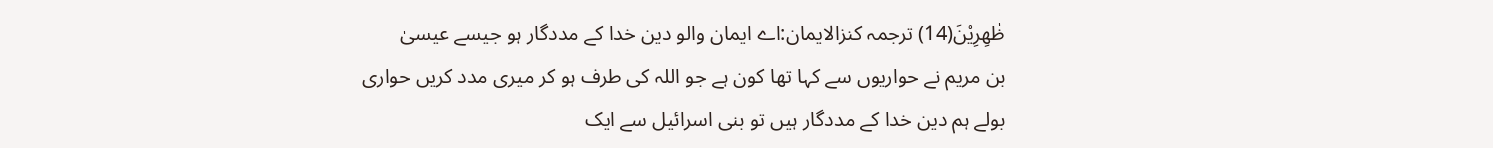ظٰهِرِیْنَ(14) ترجمہ کنزالایمان:اے ایمان والو دین خدا کے مددگار ہو جیسے عیسیٰ
بن مریم نے حواریوں سے کہا تھا کون ہے جو اللہ کی طرف ہو کر میری مدد کریں حواری
بولے ہم دین خدا کے مددگار ہیں تو بنی اسرائیل سے ایک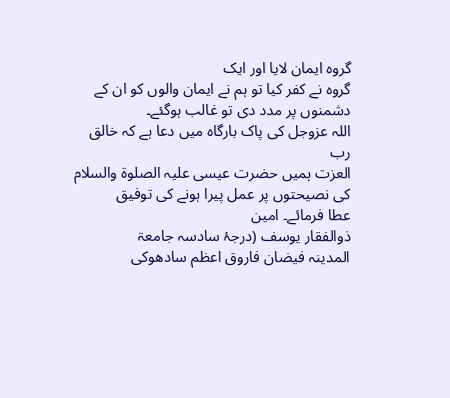گروہ ایمان لایا اور ایک
گروہ نے کفر کیا تو ہم نے ایمان والوں کو ان کے دشمنوں پر مدد دی تو غالب ہوگئے۔
اللہ عزوجل کی پاک بارگاہ میں دعا ہے کہ خالق رب
العزت ہمیں حضرت عیسی علیہ الصلوۃ والسلام کی نصیحتوں پر عمل پیرا ہونے کی توفیق
عطا فرمائے۔ امین
ذوالفقار یوسف (درجۂ سادسہ جامعۃ
المدینہ فیضان فاروق اعظم سادھوکی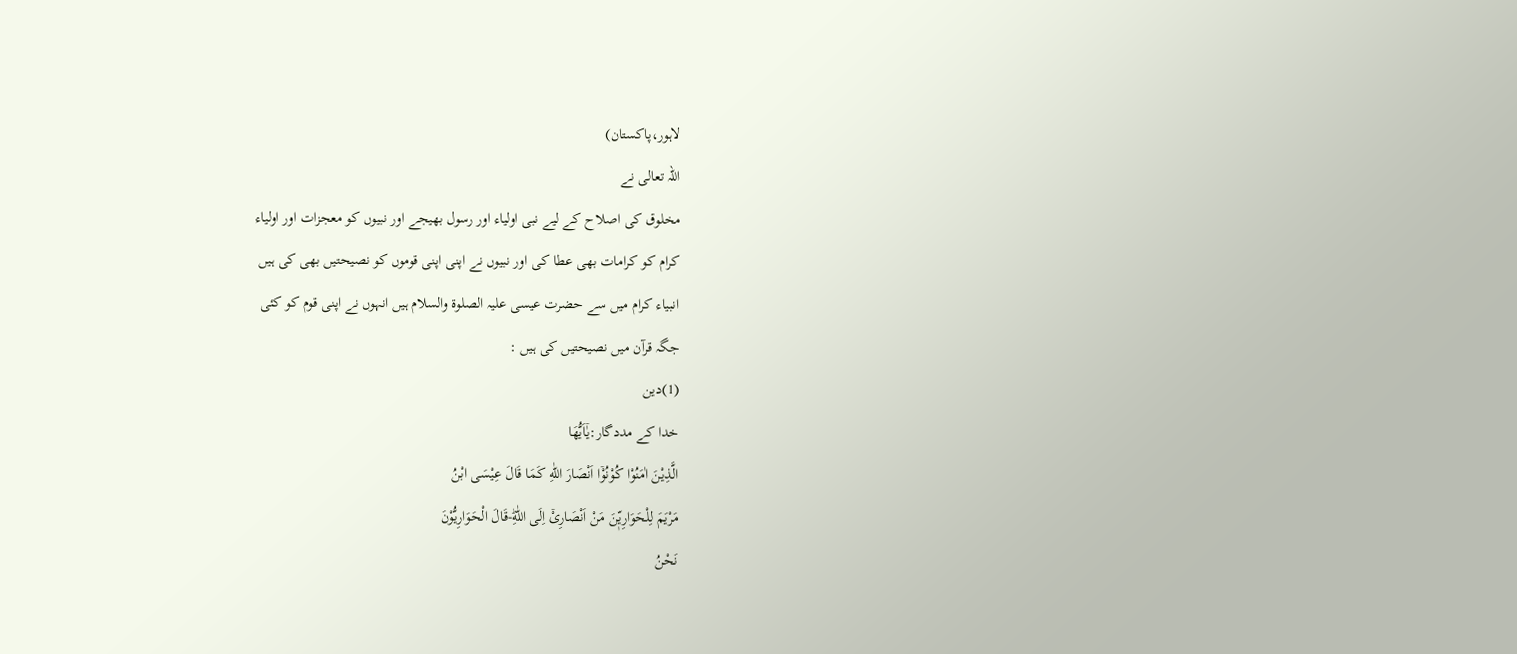لاہور،پاکستان)
اللہ تعالی نے
مخلوق کی اصلاح کے لیے نبی اولیاء اور رسول بھیجے اور نبیوں کو معجزات اور اولیاء
کرام کو کرامات بھی عطا کی اور نبیوں نے اپنی اپنی قوموں کو نصیحتیں بھی کی ہیں
انبیاء کرام میں سے حضرت عیسی علیہ الصلوۃ والسلام ہیں انہوں نے اپنی قوم کو کئی
جگہ قرآن میں نصیحتیں کی ہیں :
(1)دین
خدا کے مددگار:یٰۤاَیُّهَا
الَّذِیْنَ اٰمَنُوْا كُوْنُوْۤا اَنْصَارَ اللّٰهِ كَمَا قَالَ عِیْسَى ابْنُ
مَرْیَمَ لِلْحَوَارِیّٖنَ مَنْ اَنْصَارِیْۤ اِلَى اللّٰهِؕ-قَالَ الْحَوَارِیُّوْنَ
نَحْنُ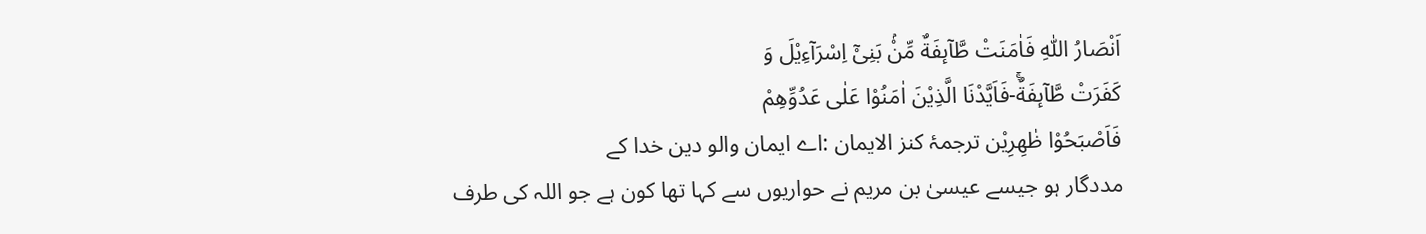اَنْصَارُ اللّٰهِ فَاٰمَنَتْ طَّآىٕفَةٌ مِّنْۢ بَنِیْۤ اِسْرَآءِیْلَ وَ
كَفَرَتْ طَّآىٕفَةٌۚ-فَاَیَّدْنَا الَّذِیْنَ اٰمَنُوْا عَلٰى عَدُوِّهِمْ
فَاَصْبَحُوْا ظٰهِرِیْن ترجمۂ کنز الایمان :اے ایمان والو دین خدا کے
مددگار ہو جیسے عیسیٰ بن مریم نے حواریوں سے کہا تھا کون ہے جو اللہ کی طرف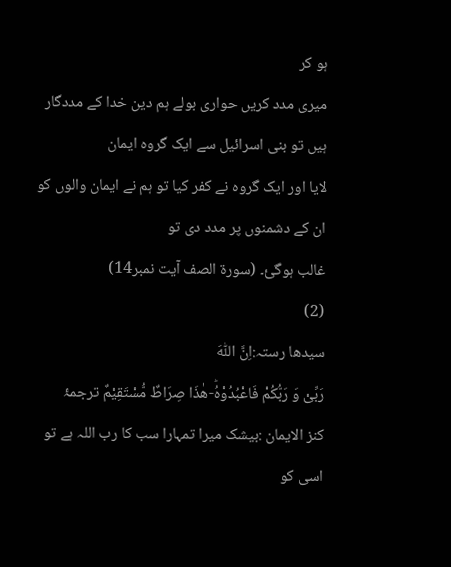ہو کر
میری مدد کریں حواری بولے ہم دین خدا کے مددگار ہیں تو بنی اسرائیل سے ایک گروہ ایمان
لایا اور ایک گروہ نے کفر کیا تو ہم نے ایمان والوں کو ان کے دشمنوں پر مدد دی تو
غالب ہوگئ۔ (سورۃ الصف آیت نمبر14)
(2)
سیدھا رستہ:اِنَّ اللّٰهَ
رَبِّیْ وَ رَبُّكُمْ فَاعْبُدُوْهُؕ-هٰذَا صِرَاطٌ مُّسْتَقِیْمٌ ترجمۂ
کنز الایمان :بیشک میرا تمہارا سب کا رب اللہ ہے تو اسی کو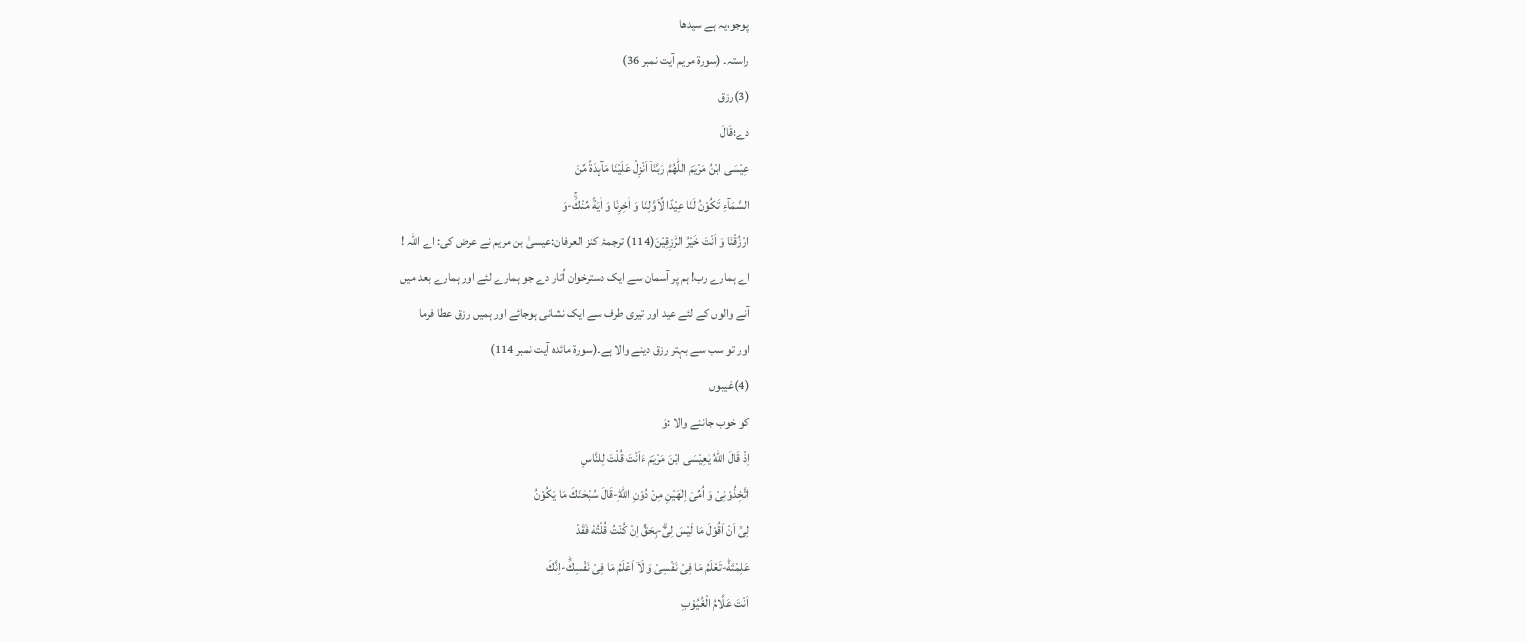پوجو،یہ ہے سیدھا
راستہ۔ (سورۃ مریم آیت نمبر 36)
(3)رزق
دے؛قَالَ
عِیْسَى ابْنُ مَرْیَمَ اللّٰهُمَّ رَبَّنَاۤ اَنْزِلْ عَلَیْنَا مَآىٕدَةً مِّنَ
السَّمَآءِ تَكُوْنُ لَنَا عِیْدًا لِّاَوَّلِنَا وَ اٰخِرِنَا وَ اٰیَةً مِّنْكَۚ-وَ
ارْزُقْنَا وَ اَنْتَ خَیْرُ الرّٰزِقِیْنَ(114) ترجمۂ کنز العرفان:عیسیٰ بن مریم نے عرض کی: اے اللہ !
اے ہمارے رب! ہم پر آسمان سے ایک دسترخوان اُتار دے جو ہمارے لئے اور ہمارے بعد میں
آنے والوں کے لئے عید اور تیری طرف سے ایک نشانی ہوجائے اور ہمیں رزق عطا فرما
اور تو سب سے بہتر رزق دینے والا ہے۔(سورۃ مائدہ آیت نمبر 114)
(4)غیبوں
کو خوب جاننے والا :وَ
اِذْ قَالَ اللّٰهُ یٰعِیْسَى ابْنَ مَرْیَمَ ءَاَنْتَ قُلْتَ لِلنَّاسِ
اتَّخِذُوْنِیْ وَ اُمِّیَ اِلٰهَیْنِ مِنْ دُوْنِ اللّٰهِؕ-قَالَ سُبْحٰنَكَ مَا یَكُوْنُ
لِیْۤ اَنْ اَقُوْلَ مَا لَیْسَ لِیْۗ-بِحَقٍّ اِنْ كُنْتُ قُلْتُهٗ فَقَدْ
عَلِمْتَهٗؕ-تَعْلَمُ مَا فِیْ نَفْسِیْ وَ لَاۤ اَعْلَمُ مَا فِیْ نَفْسِكَؕ-اِنَّكَ
اَنْتَ عَلَّامُ الْغُیُوْبِ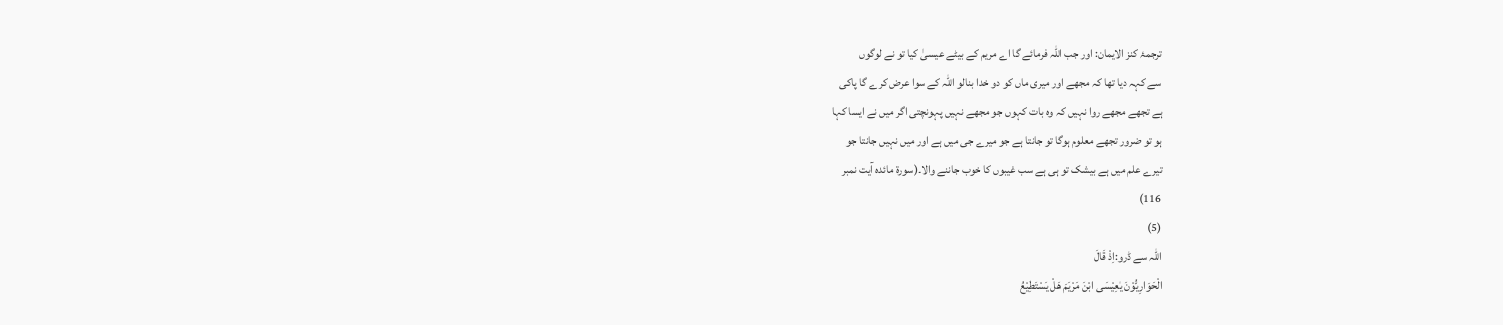ترجمۂ کنز الایمان: اور جب اللہ فرمائے گا اے مریم کے بیٹے عیسیٰ کیا تو نے لوگوں
سے کہہ دیا تھا کہ مجھے اور میری ماں کو دو خدا بنالو اللہ کے سوا عرض کرے گا پاکی
ہے تجھے مجھے روا نہیں کہ وہ بات کہوں جو مجھے نہیں پہونچتی اگر میں نے ایسا کہا
ہو تو ضرور تجھے معلوم ہوگا تو جانتا ہے جو میرے جی میں ہے اور میں نہیں جانتا جو
تیرے علم میں ہے بیشک تو ہی ہے سب غیبوں کا خوب جاننے والا۔(سورۃ مائدہ آیت نمبر
116)
(5)
اللہ سے ڈرو:اِذْ قَالَ
الْحَوَارِیُّوْنَ یٰعِیْسَى ابْنَ مَرْیَمَ هَلْ یَسْتَطِیْعُ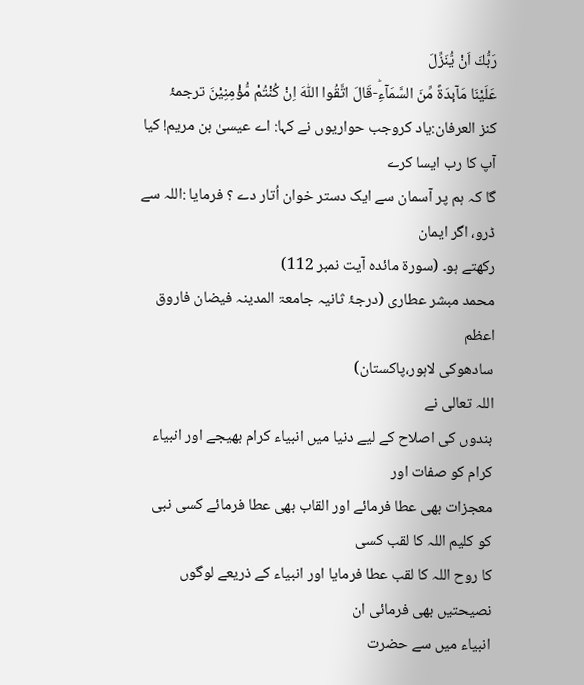رَبُّكَ اَنْ یُّنَزِّلَ
عَلَیْنَا مَآىٕدَةً مِّنَ السَّمَآءِؕ-قَالَ اتَّقُوا اللّٰهَ اِنْ كُنْتُمْ مُّؤْمِنِیْنَ ترجمۂ
کنز العرفان:یاد کروجب حواریوں نے کہا: اے عیسیٰ بن مریم! کیا آپ کا رب ایسا کرے
گا کہ ہم پر آسمان سے ایک دستر خوان اُتار دے ؟ فرمایا :اللہ سے ڈرو، اگر ایمان
رکھتے ہو۔ (سورۃ مائدہ آیت نمبر 112)
محمد مبشر عطاری (درجۂ ثانیہ جامعۃ المدینہ فیضان فاروق اعظم
سادھوکی لاہور،پاکستان)
اللہ تعالی نے
بندوں کی اصلاح کے لیے دنیا میں انبیاء کرام بھیجے اور انبیاء کرام کو صفات اور
معجزات بھی عطا فرمائے اور القاب بھی عطا فرمائے کسی نبی کو کلیم اللہ کا لقب کسی
کا روح اللہ کا لقب عطا فرمایا اور انبیاء کے ذریعے لوگوں نصیحتیں بھی فرمائی ان
انبیاء میں سے حضرت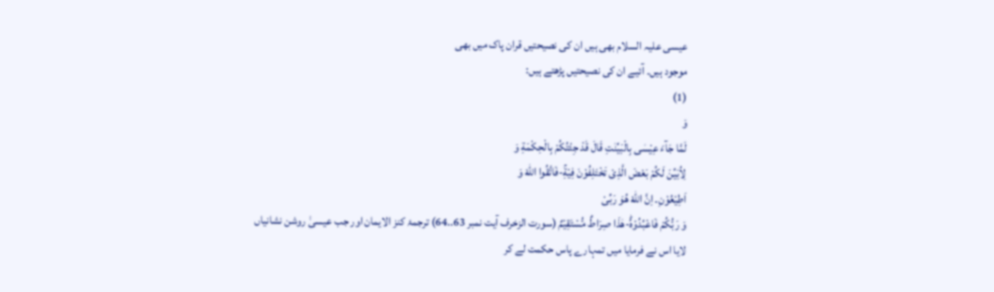عیسی علیہ السلام بھی ہیں ان کی نصیحتیں قران پاک میں بھی
موجود ہیں۔ آئیے ان کی نصیحتیں پڑھتے ہیں:
(1)
وَ
لَمَّا جَآءَ عِیْسٰى بِالْبَیِّنٰتِ قَالَ قَدْ جِئْتُكُمْ بِالْحِكْمَةِ وَ
لِاُبَیِّنَ لَكُمْ بَعْضَ الَّذِیْ تَخْتَلِفُوْنَ فِیْهِۚ-فَاتَّقُوا اللّٰهَ وَ
اَطِیْعُوْنِ۔ اِنَّ اللّٰهَ هُوَ رَبِّیْ
وَ رَبُّكُمْ فَاعْبُدُوْهُؕ-هٰذَا صِرَاطٌ مُّسْتَقِیْمٌ (سورت الزخرف آیت نمبر 63..64) ترجمۂ کنز الایمان اور جب عیسیٰ روشن نشانیاں
لایا اس نے فرمایا میں تمہارے پاس حکمت لے کر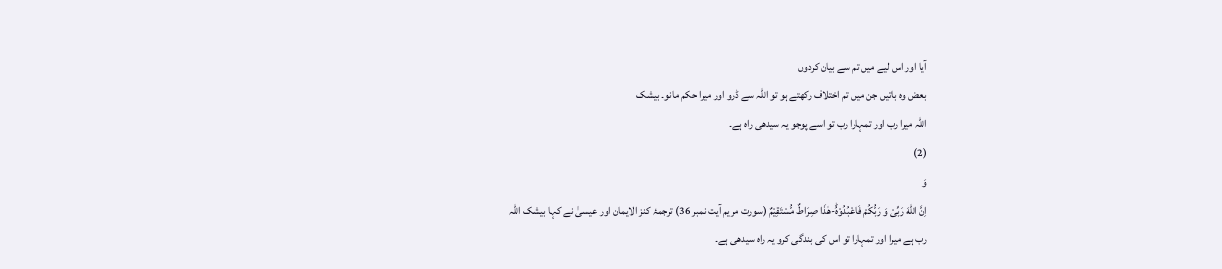آیا اور اس لیے میں تم سے بیان کردوں
بعض وہ باتیں جن میں تم اختلاف رکھتے ہو تو اللہ سے ڈرو اور میرا حکم مانو۔ بیشک
اللہ میرا رب اور تمہارا رب تو اسے پوجو یہ سیدھی راہ ہے۔
(2)
وَ
اِنَّ اللّٰهَ رَبِّیْ وَ رَبُّكُمْ فَاعْبُدُوْهُؕ-هٰذَا صِرَاطٌ مُّسْتَقِیْمٌ (سورت مریم آیت نمبر 36) ترجمۂ کنز الایمان اور عیسیٰ نے کہا بیشک اللہ
رب ہے میرا اور تمہارا تو اس کی بندگی کرو یہ راہ سیدھی ہے۔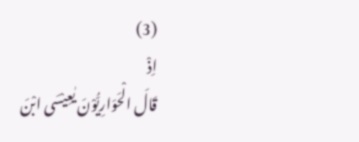(3)
اِذْ
قَالَ الْحَوَارِیُّوْنَ یٰعِیْسَى ابْنَ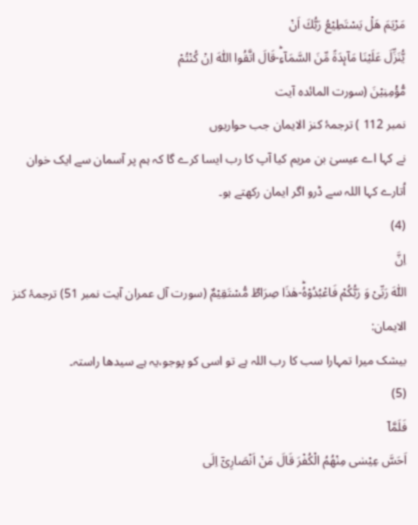مَرْیَمَ هَلْ یَسْتَطِیْعُ رَبُّكَ اَنْ
یُّنَزِّلَ عَلَیْنَا مَآىٕدَةً مِّنَ السَّمَآءِؕ-قَالَ اتَّقُوا اللّٰهَ اِنْ كُنْتُمْ
مُّؤْمِنِیْنَ (سورت المائدہ آیت
نمبر 112 ) ترجمۂ کنز الایمان جب حواریوں
نے کہا اے عیسیٰ بن مریم کیا آپ کا رب ایسا کرے گا کہ ہم پر آسمان سے ایک خوان
اُتارے کہا اللہ سے ڈرو اگر ایمان رکھتے ہو۔
(4)
اِنَّ
اللّٰهَ رَبِّیْ وَ رَبُّكُمْ فَاعْبُدُوْهُؕ-هٰذَا صِرَاطٌ مُّسْتَقِیْمٌ (سورت آل عمران آیت نمبر 51) ترجمۂ کنز الایمان:
بیشک میرا تمہارا سب کا رب اللہ ہے تو اسی کو پوجو،یہ ہے سیدھا راستہ۔
(5)
فَلَمَّاۤ
اَحَسَّ عِیْسٰى مِنْهُمُ الْكُفْرَ قَالَ مَنْ اَنْصَارِیْۤ اِلَى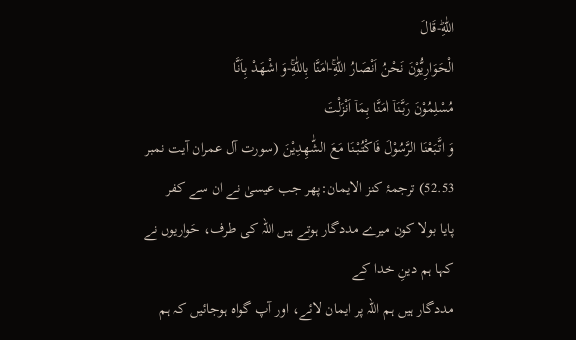اللّٰهِؕ-قَالَ
الْحَوَارِیُّوْنَ نَحْنُ اَنْصَارُ اللّٰهِۚ-اٰمَنَّا بِاللّٰهِۚ-وَ اشْهَدْ بِاَنَّا
مُسْلِمُوْنَ رَبَّنَاۤ اٰمَنَّا بِمَاۤ اَنْزَلْتَ
وَ اتَّبَعْنَا الرَّسُوْلَ فَاكْتُبْنَا مَعَ الشّٰهِدِیْنَ (سورت آل عمران آیت نمبر 52.53) ترجمۂ کنز الایمان:پھر جب عیسیٰ نے ان سے کفر
پایا بولا کون میرے مددگار ہوتے ہیں اللہ کی طرف، حَواریوں نے کہا ہم دینِ خدا کے
مددگار ہیں ہم اللہ پر ایمان لائے، اور آپ گواہ ہوجائیں کہ ہم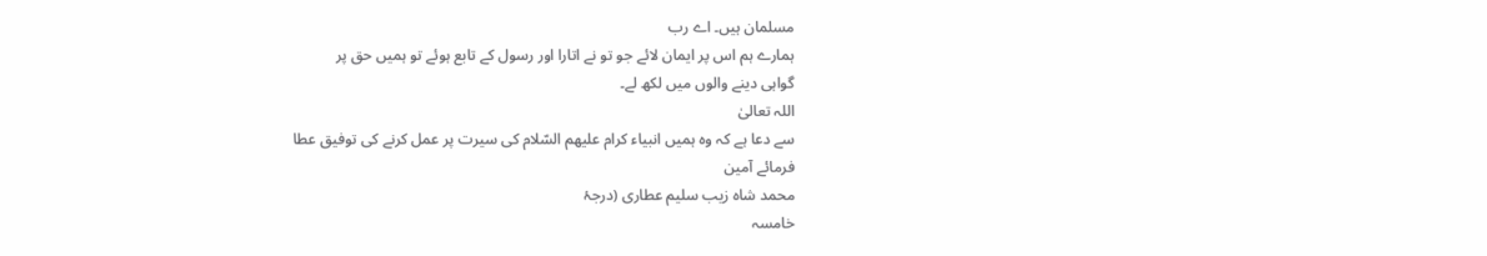مسلمان ہیں۔ اے رب
ہمارے ہم اس پر ایمان لائے جو تو نے اتارا اور رسول کے تابع ہوئے تو ہمیں حق پر
گواہی دینے والوں میں لکھ لے۔
اللہ تعالیٰ
سے دعا ہے کہ وہ ہمیں انبیاء کرام علیھم السّلام کی سیرت پر عمل کرنے کی توفیق عطا
فرمائے آمین
محمد شاہ زیب سلیم عطاری (درجۂ
خامسہ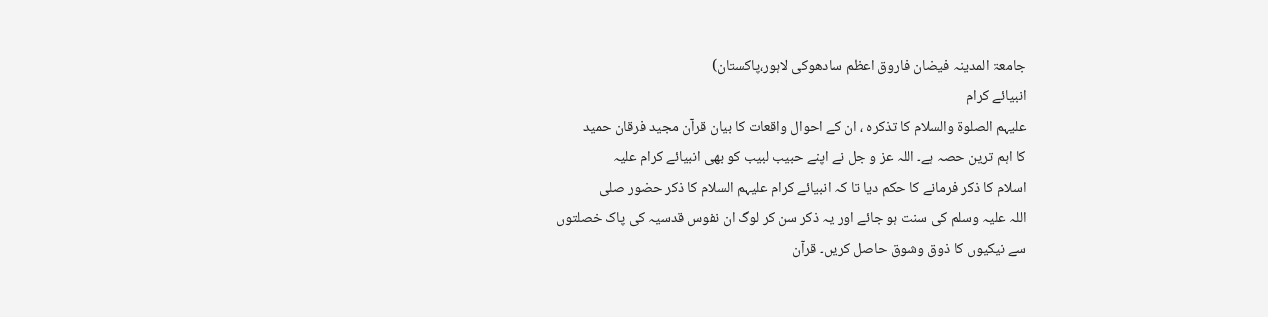جامعۃ المدینہ فیضان فاروق اعظم سادھوکی لاہور،پاکستان)
انبیائے کرام
علیہم الصلوۃ والسلام کا تذکرہ ، ان کے احوال واقعات کا بیان قرآن مجید فرقان حمید
کا اہم ترین حصہ ہے۔ اللہ عز و جل نے اپنے حبیب لبیب کو بھی انبیائے کرام علیہ
اسلام کا ذکر فرمانے کا حکم دیا تا کہ انبیائے کرام علیہم السلام کا ذکر حضور صلی
اللہ علیہ وسلم کی سنت ہو جائے اور یہ ذکر سن کر لوگ ان نفوس قدسیہ کی پاک خصلتوں
سے نیکیوں کا ذوق وشوق حاصل کریں۔ قرآن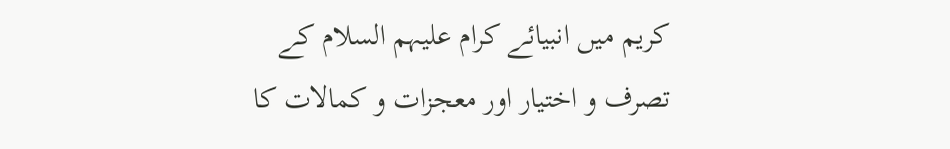کریم میں انبیائے کرام علیہم السلام کے
تصرف و اختیار اور معجزات و کمالات کا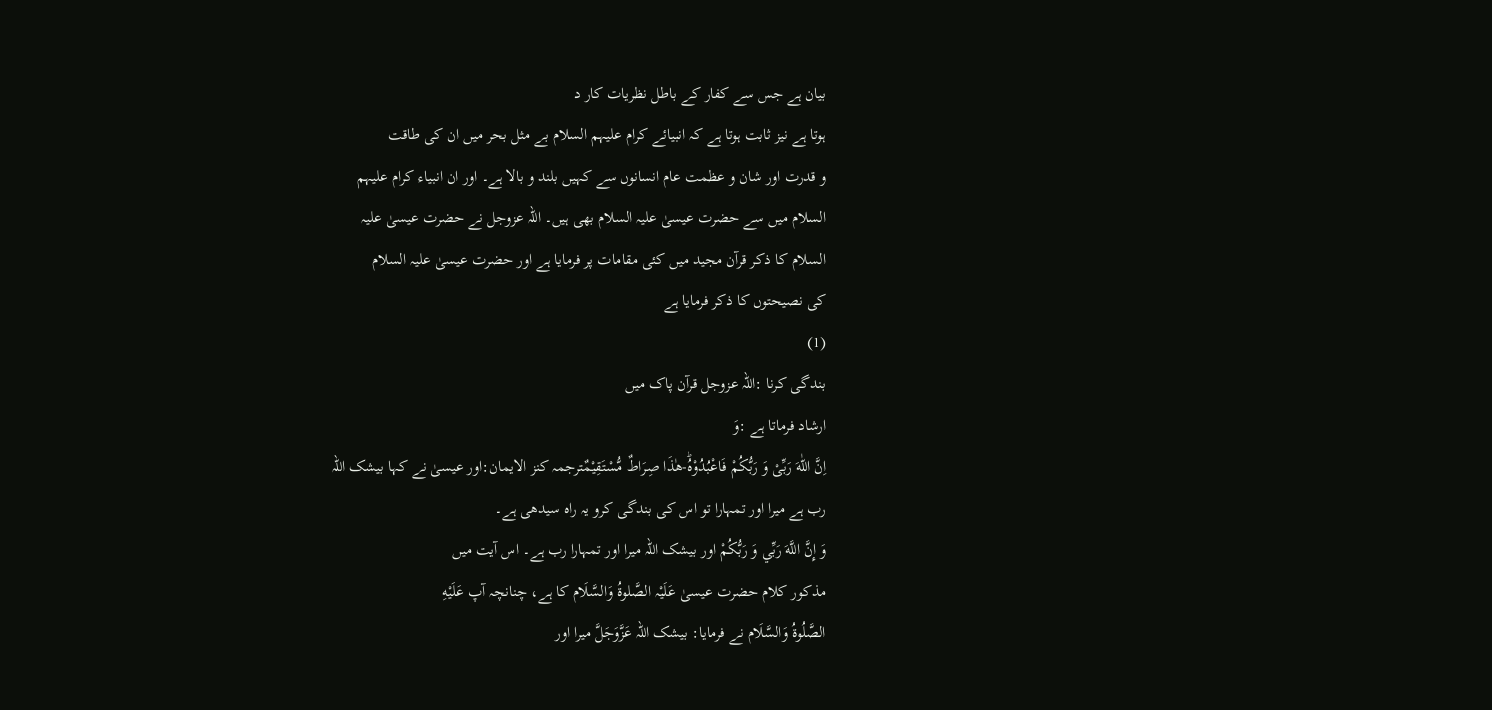بیان ہے جس سے کفار کے باطل نظریات کار د
ہوتا ہے نیز ثابت ہوتا ہے کہ انبیائے کرام علیہم السلام بے مثل بحر میں ان کی طاقت
و قدرت اور شان و عظمت عام انسانوں سے کہیں بلند و بالا ہے۔ اور ان انبیاء کرام علیہم
السلام میں سے حضرت عیسیٰ علیہ السلام بھی ہیں۔ اللہ عزوجل نے حضرت عیسیٰ علیہ
السلام کا ذکر قرآن مجید میں کئی مقامات پر فرمایا ہے اور حضرت عیسیٰ علیہ السلام
کی نصیحتوں کا ذکر فرمایا ہے
(1)
بندگی کرنا :اللہ عزوجل قرآن پاک میں
ارشاد فرماتا ہے :وَ
اِنَّ اللّٰهَ رَبِّیْ وَ رَبُّكُمْ فَاعْبُدُوْهُؕ-هٰذَا صِرَاطٌ مُّسْتَقِیْمٌترجمہ کنز الایمان:اور عیسیٰ نے کہا بیشک اللہ
رب ہے میرا اور تمہارا تو اس کی بندگی کرو یہ راہ سیدھی ہے۔
وَ إِنَّ اللَّهَ رَبِّي وَ رَبُّكُمْ اور بیشک اللہ میرا اور تمہارا رب ہے۔ اس آیت میں
مذکور کلام حضرت عیسیٰ عَلَيْہ الصَّلوةُ وَالسَّلَام کا ہے، چنانچہ آپ عَلَيْهِ
الصَّلُوةُ وَالسَّلَام نے فرمایا: بیشک اللہ عَزَّوَجَلَّ میرا اور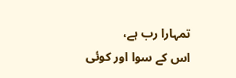تمہارا رب ہے،
اس کے سوا اور کوئی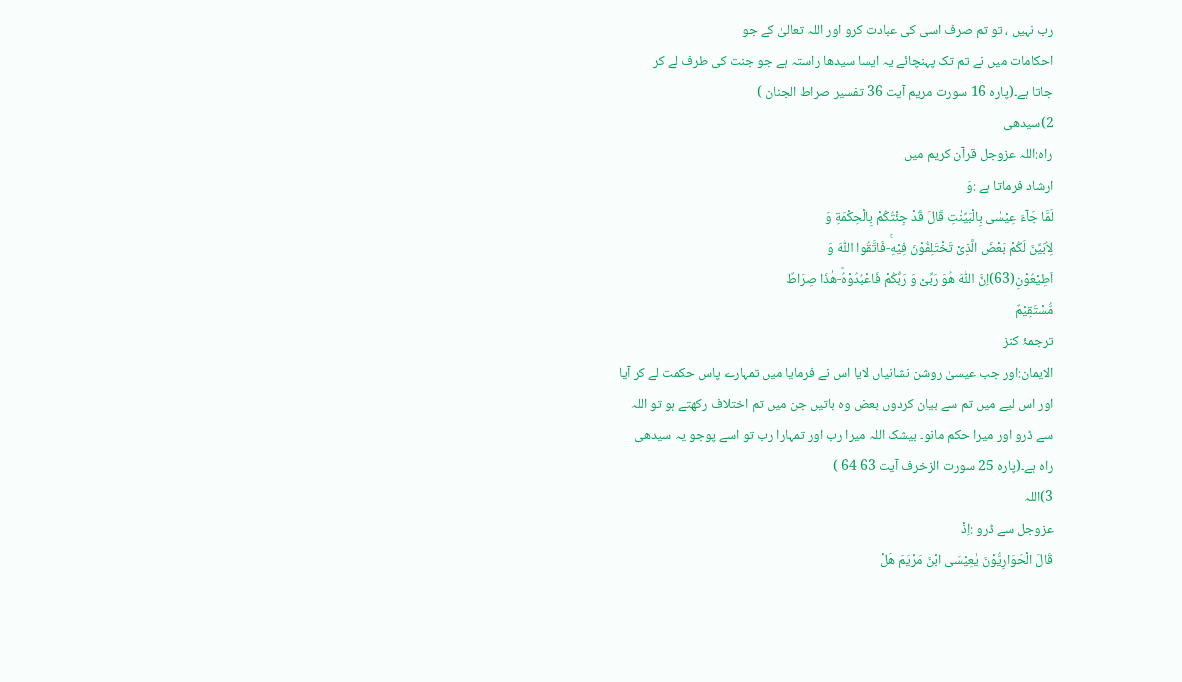رب نہیں ، تو تم صرف اسی کی عبادت کرو اور اللہ تعالیٰ کے جو
احکامات میں نے تم تک پہنچائے یہ ایسا سیدھا راستہ ہے جو جنت کی طرف لے کر
جاتا ہے۔(پاره 16 سورت مریم آیت 36 تفسير صراط الجنان )
2)سیدھی
راہ:اللہ عزوجل قرآن کریم میں
ارشاد فرماتا ہے :وَ
لَمَّا جَآءَ عِیْسٰى بِالْبَیِّنٰتِ قَالَ قَدْ جِئْتُكُمْ بِالْحِكْمَةِ وَ
لِاُبَیِّنَ لَكُمْ بَعْضَ الَّذِیْ تَخْتَلِفُوْنَ فِیْهِۚ-فَاتَّقُوا اللّٰهَ وَ
اَطِیْعُوْنِ(63)اِنَّ اللّٰهَ هُوَ رَبِّیْ وَ رَبُّكُمْ فَاعْبُدُوْهُؕ-هٰذَا صِرَاطٌ
مُّسْتَقِیْمٌ
ترجمۂ کنز
الایمان:اور جب عیسیٰ روشن نشانیاں لایا اس نے فرمایا میں تمہارے پاس حکمت لے کر آیا
اور اس لیے میں تم سے بیان کردوں بعض وہ باتیں جن میں تم اختلاف رکھتے ہو تو اللہ
سے ڈرو اور میرا حکم مانو۔ بیشک اللہ میرا رب اور تمہارا رب تو اسے پوجو یہ سیدھی
راہ ہے۔(پارہ 25 سورت الزخرف آیت 63 64 )
3)اللہ
عزوجل سے ڈرو :اِذْ
قَالَ الْحَوَارِیُّوْنَ یٰعِیْسَى ابْنَ مَرْیَمَ هَلْ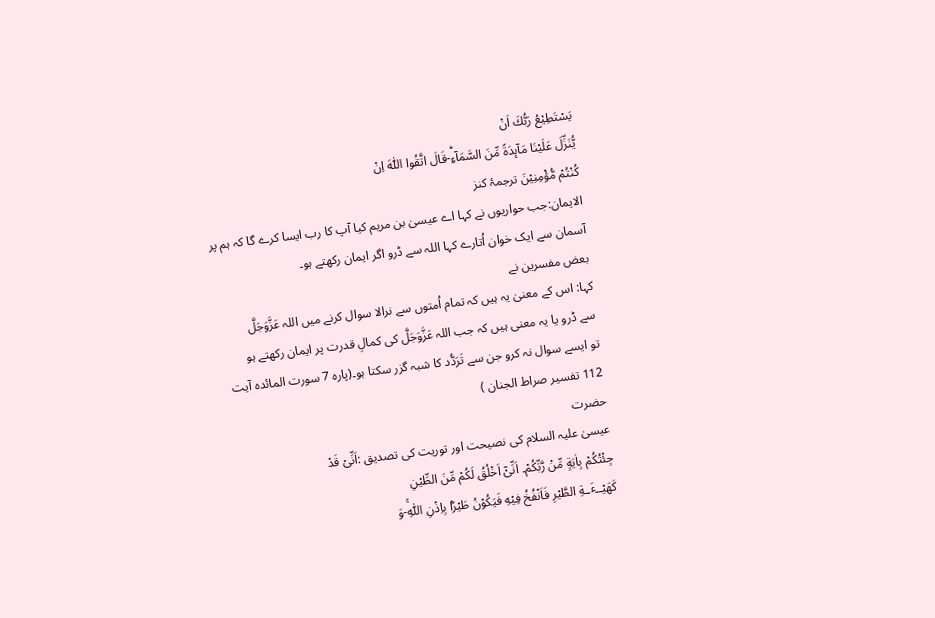یَسْتَطِیْعُ رَبُّكَ اَنْ
یُّنَزِّلَ عَلَیْنَا مَآىٕدَةً مِّنَ السَّمَآءِؕ-قَالَ اتَّقُوا اللّٰهَ اِنْ
كُنْتُمْ مُّؤْمِنِیْنَ ترجمۂ کنز
الایمان:جب حواریوں نے کہا اے عیسیٰ بن مریم کیا آپ کا رب ایسا کرے گا کہ ہم پر
آسمان سے ایک خوان اُتارے کہا اللہ سے ڈرو اگر ایمان رکھتے ہو۔
بعض مفسرین نے
کہا: اس کے معنیٰ یہ ہیں کہ تمام اُمتوں سے نرالا سوال کرنے میں اللہ عَزَّوَجَلَّ
سے ڈرو یا یہ معنی ہیں کہ جب اللہ عَزَّوَجَلَّ کی کمالِ قدرت پر ایمان رکھتے ہو
تو ایسے سوال نہ کرو جن سے تَرَدُّد کا شبہ گزر سکتا ہو۔(پارہ 7 سورت المائدہ آیت
112 تفسیر صراط الجنان )
حضرت
عیسیٰ علیہ السلام کی نصیحت اور توریت کی تصدیق :اَنِّیْ قَدْ
جِئْتُكُمْ بِاٰیَةٍ مِّنْ رَّبِّكُمْ۔ اَنِّیْۤ اَخْلُقُ لَكُمْ مِّنَ الطِّیْنِ
كَهَیْــٴَـةِ الطَّیْرِ فَاَنْفُخُ فِیْهِ فَیَكُوْنُ طَیْرًۢا بِاِذْنِ اللّٰهِۚ-وَ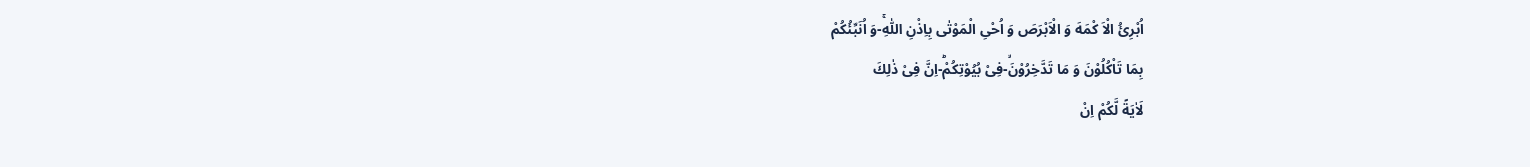اُبْرِئُ الْاَ كْمَهَ وَ الْاَبْرَصَ وَ اُحْیِ الْمَوْتٰى بِاِذْنِ اللّٰهِۚ-وَ اُنَبِّئُكُمْ
بِمَا تَاْكُلُوْنَ وَ مَا تَدَّخِرُوْنَۙ-فِیْ بُیُوْتِكُمْؕ-اِنَّ فِیْ ذٰلِكَ
لَاٰیَةً لَّكُمْ اِنْ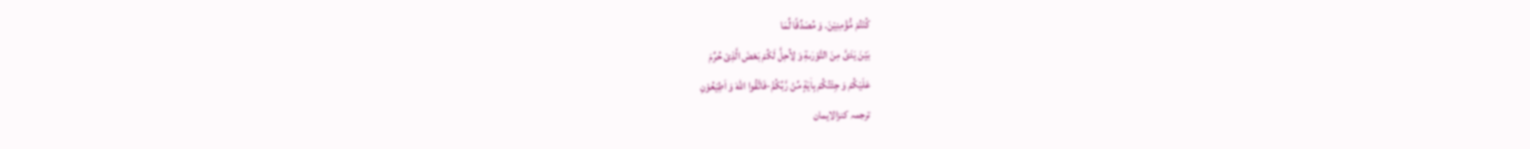كُنْتُمْ مُّؤْمِنِیْنَ. وَ مُصَدِّقًا لِّمَا
بَیْنَ یَدَیَّ مِنَ التَّوْرٰىةِ وَ لِاُحِلَّ لَكُمْ بَعْضَ الَّذِیْ حُرِّمَ
عَلَیْكُمْ وَ جِئْتُكُمْ بِاٰیَةٍ مِّنْ رَّبِّكُمْ۫-فَاتَّقُوا اللّٰهَ وَ اَطِیْعُوْنِ
ترجمہ کنزالایمان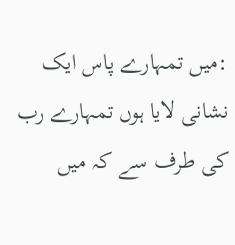:میں تمہارے پاس ایک نشانی لایا ہوں تمہارے رب کی طرف سے کہ میں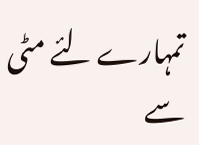تمہارے لئے مٹی سے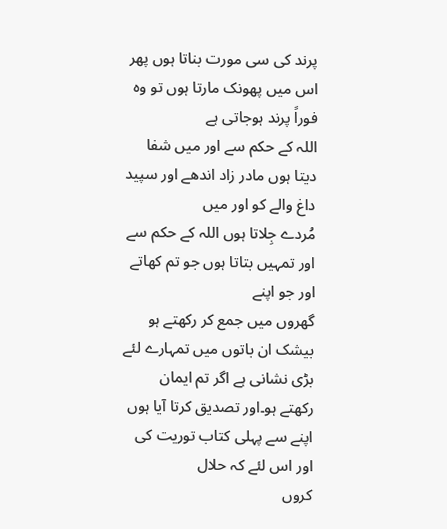پرند کی سی مورت بناتا ہوں پھر اس میں پھونک مارتا ہوں تو وہ فوراً پرند ہوجاتی ہے
اللہ کے حکم سے اور میں شفا دیتا ہوں مادر زاد اندھے اور سپید داغ والے کو اور میں
مُردے جِلاتا ہوں اللہ کے حکم سے اور تمہیں بتاتا ہوں جو تم کھاتے اور جو اپنے
گھروں میں جمع کر رکھتے ہو بیشک ان باتوں میں تمہارے لئے بڑی نشانی ہے اگر تم ایمان
رکھتے ہو۔اور تصدیق کرتا آیا ہوں اپنے سے پہلی کتاب توریت کی اور اس لئے کہ حلال
کروں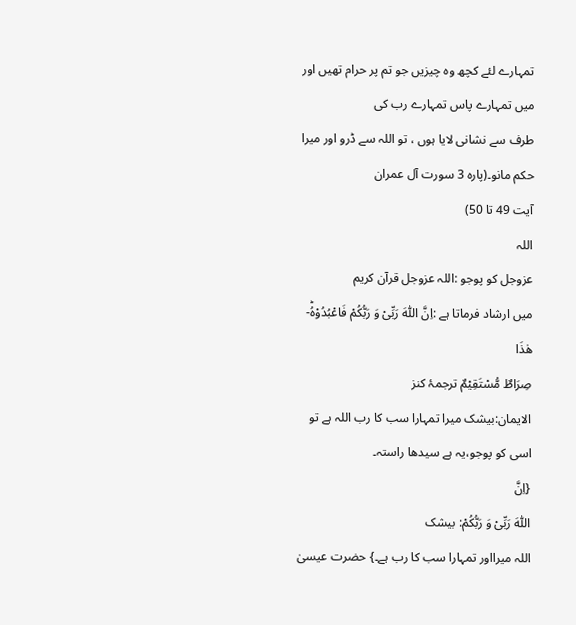تمہارے لئے کچھ وہ چیزیں جو تم پر حرام تھیں اور میں تمہارے پاس تمہارے رب کی
طرف سے نشانی لایا ہوں ، تو اللہ سے ڈرو اور میرا حکم مانو۔(پارہ 3 سورت آل عمران
آیت 49 تا 50)
اللہ
عزوجل کو پوجو :اللہ عزوجل قرآن کریم
میں ارشاد فرماتا ہے :اِنَّ اللّٰهَ رَبِّیْ وَ رَبُّكُمْ فَاعْبُدُوْهُؕ-هٰذَا
صِرَاطٌ مُّسْتَقِیْمٌ ترجمۂ کنز
الایمان:بیشک میرا تمہارا سب کا رب اللہ ہے تو اسی کو پوجو،یہ ہے سیدھا راستہ۔
{اِنَّ
اللّٰهَ رَبِّیْ وَ رَبُّكُمْ: بیشک
اللہ میرااور تمہارا سب کا رب ہے۔} حضرت عیسیٰ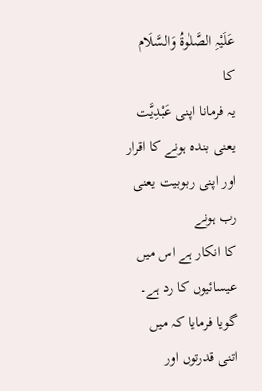عَلَیْہِ الصَّلٰوۃُ وَالسَّلَام کا
یہ فرمانا اپنی عَبْدِیَّت یعنی بندہ ہونے کا اقرار اور اپنی ربوبیت یعنی رب ہونے
کا انکار ہے اس میں عیسائیوں کا رد ہے۔ گویا فرمایا کہ میں اتنی قدرتوں اور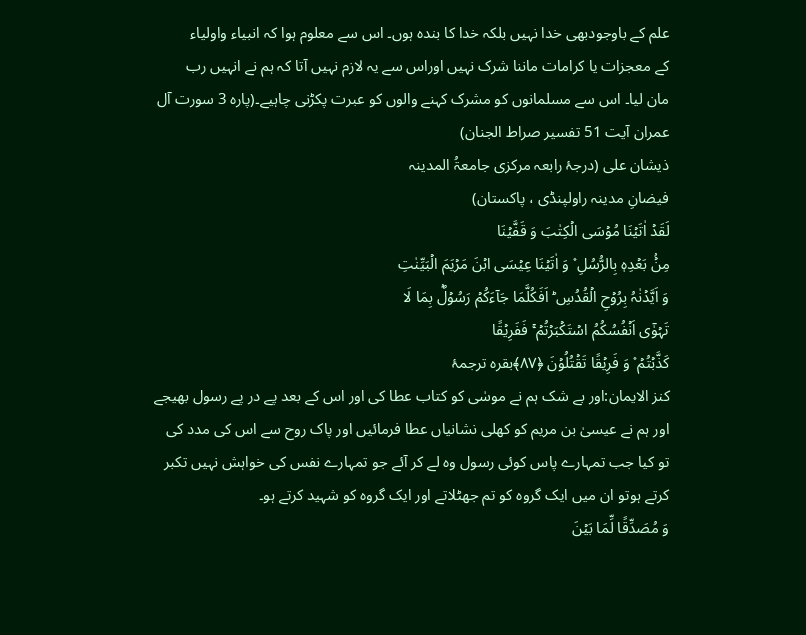علم کے باوجودبھی خدا نہیں بلکہ خدا کا بندہ ہوں۔ اس سے معلوم ہوا کہ انبیاء واولیاء
کے معجزات یا کرامات ماننا شرک نہیں اوراس سے یہ لازم نہیں آتا کہ ہم نے انہیں رب
مان لیا۔ اس سے مسلمانوں کو مشرک کہنے والوں کو عبرت پکڑنی چاہیے۔(پارہ 3 سورت آل
عمران آیت 51 تفسیر صراط الجنان)
ذیشان علی (درجۂ رابعہ مرکزی جامعۃُ المدینہ
فیضانِ مدینہ راولپنڈی ، پاکستان)
لَقَدۡ اٰتَیۡنَا مُوۡسَی الۡکِتٰبَ وَ قَفَّیۡنَا
مِنۡۢ بَعۡدِہٖ بِالرُّسُلِ ۫ وَ اٰتَیۡنَا عِیۡسَی ابۡنَ مَرۡیَمَ الۡبَیِّنٰتِ
وَ اَیَّدۡنٰہُ بِرُوۡحِ الۡقُدُسِ ؕ اَفَکُلَّمَا جَآءَکُمۡ رَسُوۡلٌۢ بِمَا لَا
تَہۡوٰۤی اَنۡفُسُکُمُ اسۡتَکۡبَرۡتُمۡ ۚ فَفَرِیۡقًا
کَذَّبۡتُمۡ ۫ وَ فَرِیۡقًا تَقۡتُلُوۡنَ ﴿۸۷﴾بقرہ ترجمۂ
کنز الایمان:اور بے شک ہم نے موسٰی کو کتاب عطا کی اور اس کے بعد پے در پے رسول بھیجے
اور ہم نے عیسیٰ بن مریم کو کھلی نشانیاں عطا فرمائیں اور پاک روح سے اس کی مدد کی
تو کیا جب تمہارے پاس کوئی رسول وہ لے کر آئے جو تمہارے نفس کی خواہش نہیں تکبر
کرتے ہوتو ان میں ایک گروہ کو تم جھٹلاتے اور ایک گروہ کو شہید کرتے ہو۔
وَ مُصَدِّقًا لِّمَا بَیۡنَ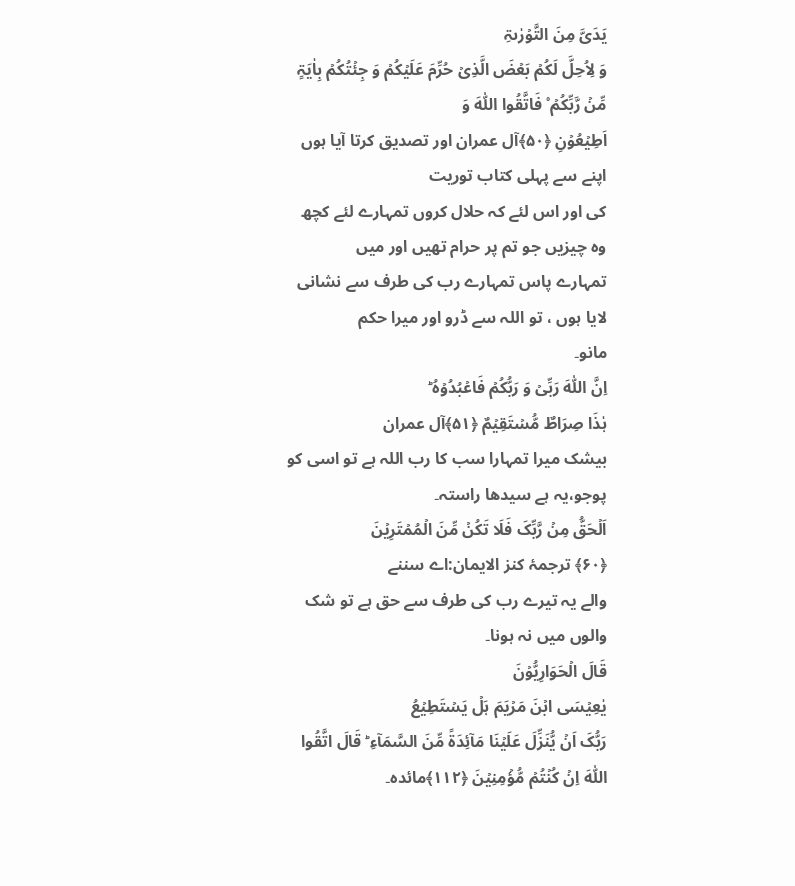یَدَیَّ مِنَ التَّوۡرٰىۃِ
وَ لِاُحِلَّ لَکُمۡ بَعۡضَ الَّذِیۡ حُرِّمَ عَلَیۡکُمۡ وَ جِئۡتُکُمۡ بِاٰیَۃٍ
مِّنۡ رَّبِّکُمۡ ۟ فَاتَّقُوا اللّٰہَ وَ
اَطِیۡعُوۡنِ ﴿۵۰﴾آل عمران اور تصدیق کرتا آیا ہوں اپنے سے پہلی کتاب توریت
کی اور اس لئے کہ حلال کروں تمہارے لئے کچھ وہ چیزیں جو تم پر حرام تھیں اور میں
تمہارے پاس تمہارے رب کی طرف سے نشانی لایا ہوں ، تو اللہ سے ڈرو اور میرا حکم
مانو۔
اِنَّ اللّٰہَ رَبِّیۡ وَ رَبُّکُمۡ فَاعۡبُدُوۡہُ ؕ
ہٰذَا صِرَاطٌ مُّسۡتَقِیۡمٌ ﴿۵۱﴾آل عمران
بیشک میرا تمہارا سب کا رب اللہ ہے تو اسی کو پوجو،یہ ہے سیدھا راستہ۔
اَلۡحَقُّ مِنۡ رَّبِّکَ فَلَا تَکُنۡ مِّنَ الۡمُمۡتَرِیۡنَ
﴿۶۰﴾ ترجمۂ کنز الایمان:اے سننے
والے یہ تیرے رب کی طرف سے حق ہے تو شک والوں میں نہ ہونا۔
قَالَ الۡحَوَارِیُّوۡنَ
یٰعِیۡسَی ابۡنَ مَرۡیَمَ ہَلۡ یَسۡتَطِیۡعُ
رَبُّکَ اَنۡ یُّنَزِّلَ عَلَیۡنَا مَآئِدَۃً مِّنَ السَّمَآءِ ؕ قَالَ اتَّقُوا
اللّٰہَ اِنۡ کُنۡتُمۡ مُّؤۡمِنِیۡنَ ﴿۱۱۲﴾مائده۔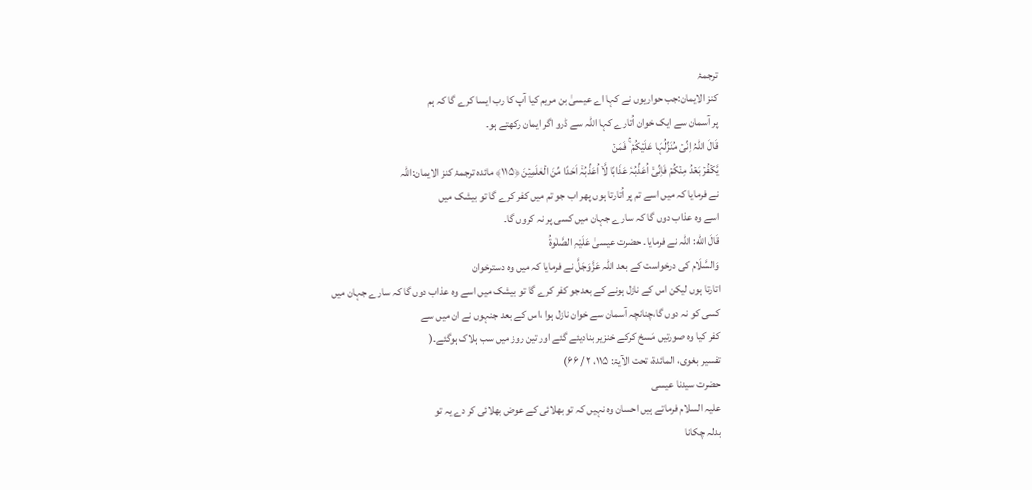ترجمۂ
کنز الایمان:جب حواریوں نے کہا اے عیسیٰ بن مریم کیا آپ کا رب ایسا کرے گا کہ ہم
پر آسمان سے ایک خوان اُتارے کہا اللہ سے ڈرو اگر ایمان رکھتے ہو۔
قَالَ اللّٰہُ اِنِّیۡ مُنَزِّلُہَا عَلَیۡکُمۡ ۚ فَمَنۡ
یَّکۡفُرۡ بَعۡدُ مِنۡکُمۡ فَاِنِّیۡۤ اُعَذِّبُہٗ عَذَابًا لَّاۤ اُعَذِّبُہٗۤ اَحَدًا مِّنَ الۡعٰلَمِیۡنَ ﴿۱۱۵﴾ مائده ترجمۂ کنز الایمان:اللہ
نے فرمایا کہ میں اسے تم پر اُتارتا ہوں پھر اب جو تم میں کفر کرے گا تو بیشک میں
اسے وہ عذاب دوں گا کہ سارے جہان میں کسی پر نہ کروں گا۔
قَالَ الله: اللہ نے فرمایا۔ حضرت عیسیٰ عَلَیْہِ الصَّلٰوۃُ
وَالسَّلَام کی درخواست کے بعد اللہ عَزَّوَجَلَّ نے فرمایا کہ میں وہ دسترخوان
اتارتا ہوں لیکن اس کے نازل ہونے کے بعدجو کفر کرے گا تو بیشک میں اسے وہ عذاب دوں گا کہ سارے جہان میں
کسی کو نہ دوں گا،چنانچہ آسمان سے خوان نازل ہوا ،اس کے بعد جنہوں نے ان میں سے
کفر کیا وہ صورتیں مَسخ کرکے خنزیر بنادیئے گئے اور تین روز میں سب ہلاک ہوگئے۔(
تفسیر بغوی، المائدۃ، تحت الآیۃ: ۱۱۵، ۲ / ۶۶)
حضرت سیدنا عیسی
علیہ السلام فرماتے ہیں احسان وہ نہیں کہ تو بھلائی کے عوض بھلائی کر دے یہ تو
بدلہ چکانا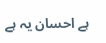ہے احسان یہ ہے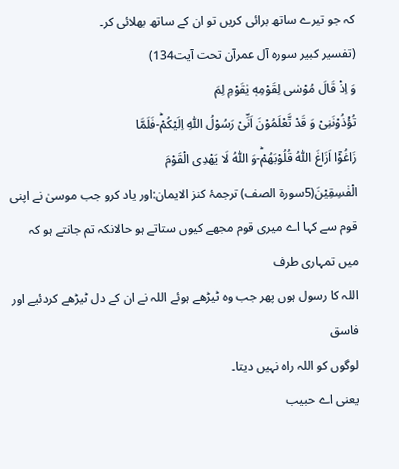کہ جو تیرے ساتھ برائی کریں تو ان کے ساتھ بھلائی کر۔
(تفسیر کبیر سورہ آل عمرآن تحت آیت134)
وَ اِذْ قَالَ مُوْسٰى لِقَوْمِهٖ یٰقَوْمِ لِمَ
تُؤْذُوْنَنِیْ وَ قَدْ تَّعْلَمُوْنَ اَنِّیْ رَسُوْلُ اللّٰهِ اِلَیْكُمْؕ-فَلَمَّا
زَاغُوْۤا اَزَاغَ اللّٰهُ قُلُوْبَهُمْؕ-وَ اللّٰهُ لَا یَهْدِی الْقَوْمَ
الْفٰسِقِیْنَ(5سورة الصف) ترجمۂ کنز الایمان:اور یاد کرو جب موسیٰ نے اپنی
قوم سے کہا اے میری قوم مجھے کیوں ستاتے ہو حالانکہ تم جانتے ہو کہ میں تمہاری طرف
اللہ کا رسول ہوں پھر جب وہ ٹیڑھے ہوئے اللہ نے ان کے دل ٹیڑھے کردئیے اور فاسق
لوگوں کو اللہ راہ نہیں دیتا۔
یعنی اے حبیب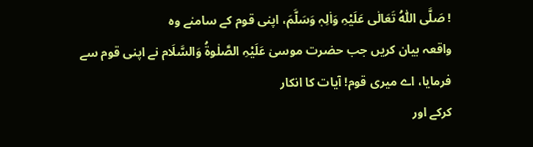! صَلَّی اللّٰہُ تَعَالٰی عَلَیْہِ وَاٰلِہٖ وَسَلَّمَ، اپنی قوم کے سامنے وہ
واقعہ بیان کریں جب حضرت موسیٰ عَلَیْہِ الصَّلٰوۃُ وَالسَّلَام نے اپنی قوم سے فرمایا، اے میری قوم! آیات کا انکار
کرکے اور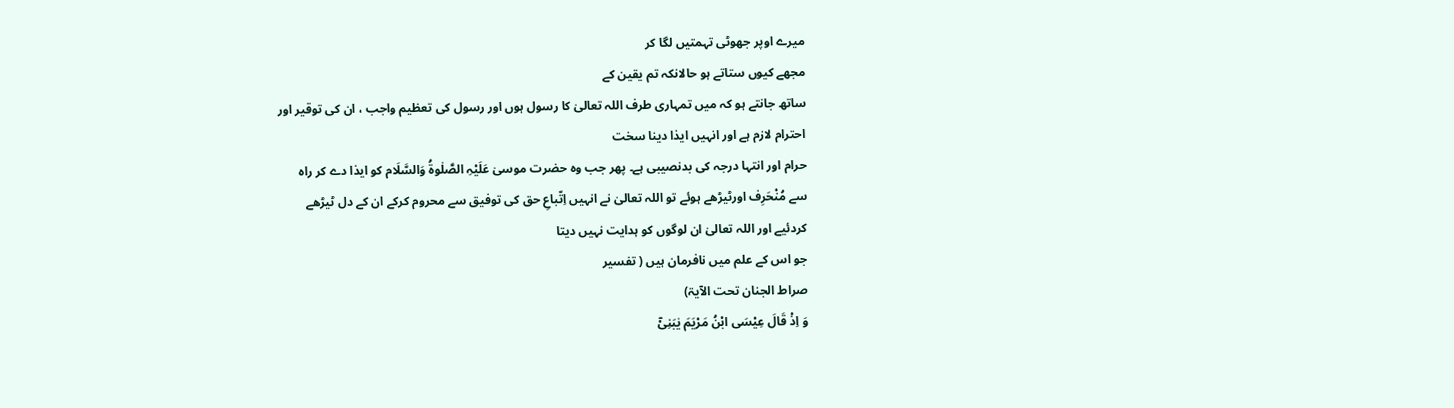میرے اوپر جھوٹی تہمتیں لگا کر
مجھے کیوں ستاتے ہو حالانکہ تم یقین کے
ساتھ جانتے ہو کہ میں تمہاری طرف اللہ تعالیٰ کا رسول ہوں اور رسول کی تعظیم واجب ، ان کی توقیر اور
احترام لازم ہے اور انہیں ایذا دینا سخت
حرام اور انتہا درجہ کی بدنصیبی ہے۔ پھر جب وہ حضرت موسیٰ عَلَیْہِ الصَّلٰوۃُ وَالسَّلَام کو ایذا دے کر راہ
سے مُنْحَرِف اورٹیڑھے ہوئے تو اللہ تعالیٰ نے انہیں اِتّباعِ حق کی توفیق سے محروم کرکے ان کے دل ٹیڑھے
کردئیے اور اللہ تعالیٰ ان لوگوں کو ہدایت نہیں دیتا
جو اس کے علم میں نافرمان ہیں ( تفسير
صراط الجنان تحت الآيۃ)
وَ اِذْ قَالَ عِیْسَى ابْنُ مَرْیَمَ یٰبَنِیْۤ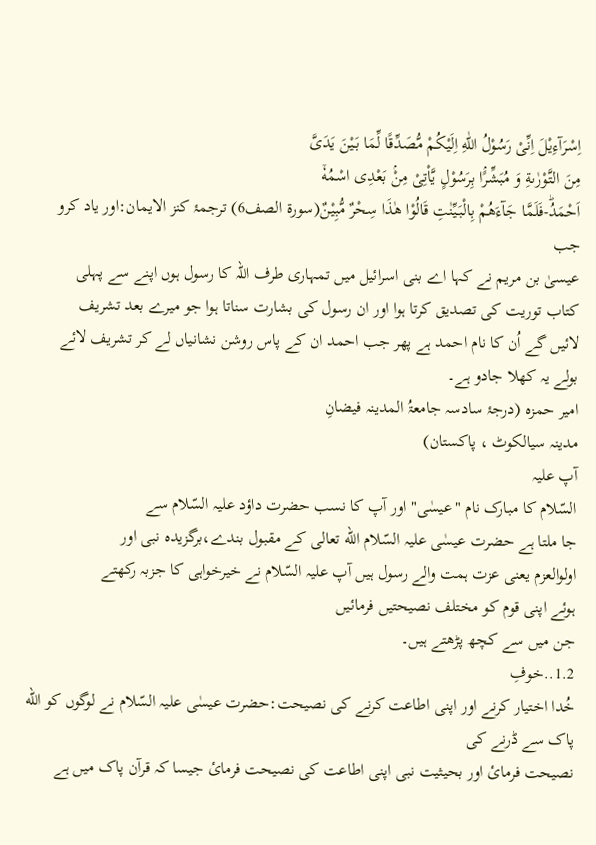اِسْرَآءِیْلَ اِنِّیْ رَسُوْلُ اللّٰهِ اِلَیْكُمْ مُّصَدِّقًا لِّمَا بَیْنَ یَدَیَّ
مِنَ التَّوْرٰىةِ وَ مُبَشِّرًۢا بِرَسُوْلٍ یَّاْتِیْ مِنْۢ بَعْدِی اسْمُهٗۤ
اَحْمَدُؕ-فَلَمَّا جَآءَهُمْ بِالْبَیِّنٰتِ قَالُوْا هٰذَا سِحْرٌ مُّبِیْنٌ(سورة الصف6) ترجمۂ کنز الایمان:اور یاد کرو جب
عیسیٰ بن مریم نے کہا اے بنی اسرائیل میں تمہاری طرف اللہ کا رسول ہوں اپنے سے پہلی
کتاب توریت کی تصدیق کرتا ہوا اور ان رسول کی بشارت سناتا ہوا جو میرے بعد تشریف
لائیں گے اُن کا نام احمد ہے پھر جب احمد ان کے پاس روشن نشانیاں لے کر تشریف لائے
بولے یہ کھلا جادو ہے۔
امیر حمزہ (درجۂ سادسہ جامعۃُ المدینہ فیضانِ
مدینہ سیالکوٹ ، پاکستان)
آپ علیہ
السّلام کا مبارک نام "عیسٰی" اور آپ کا نسب حضرت داؤد علیہ السّلام سے
جا ملتا ہے حضرت عیسٰی علیہ السّلام الله تعالی کے مقبول بندے،برگزیدہ نبی اور
اولوالعزم یعنی عزت ہمت والے رسول ہیں آپ علیہ السّلام نے خیرخواہی کا جزبہ رکھتے
ہوئے اپنی قوم کو مختلف نصیحتیں فرمائیں
جن میں سے کچھ پڑھتے ہیں۔
1.2..خوفِ
خُدا اختیار کرنے اور اپنی اطاعت کرنے کی نصیحت:حضرت عیسٰی علیہ السّلام نے لوگوں کو الله پاک سے ڈرنے کی
نصیحت فرمائ اور بحیثیت نبی اپنی اطاعت کی نصیحت فرمائ جیسا کہ قرآن پاک میں ہے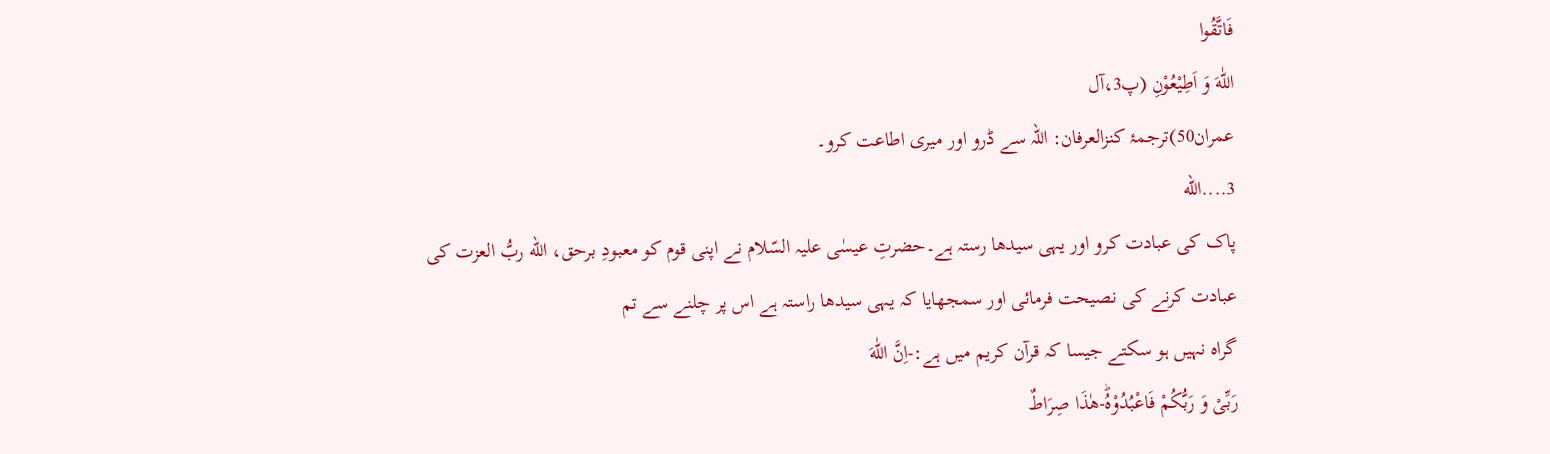فَاتَّقُوا
اللّٰهَ وَ اَطِیْعُوْنِ (پ3،آل
عمران50)ترجمۂ کنزالعرفان: اللہ سے ڈرو اور میری اطاعت کرو۔
3....الله
پاک کی عبادت کرو اور یہی سیدھا رستہ ہے۔حضرتِ عیسٰی علیہ السّلام نے اپنی قوم کو معبودِ برحق، الله ربُّ العزت کی
عبادت کرنے کی نصیحت فرمائی اور سمجھایا کہ یہی سیدھا راستہ ہے اس پر چلنے سے تم
گراہ نہیں ہو سکتے جیسا کہ قرآن کریم میں ہے:-اِنَّ اللّٰهَ
رَبِّیْ وَ رَبُّكُمْ فَاعْبُدُوْهُؕ-هٰذَا صِرَاطٌ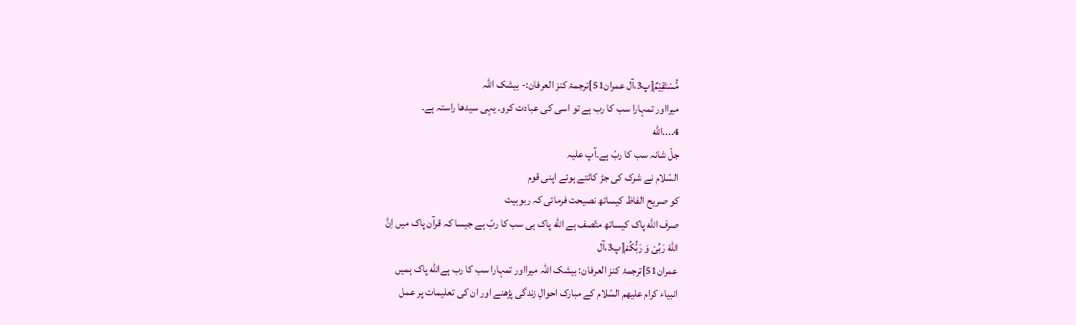مُّسْتَقِیْمٌ[پ3،آل عمران51]ترجمۂ کنز العرفان:- بیشک اللہ
میرااور تمہارا سب کا رب ہے تو اسی کی عبادت کرو۔ یہی سیدھا راستہ ہے۔
4....الله
جلّ شانہ سب کا ربّ ہے۔آپ علیہ
السّلام نے شرک کی جڑ کاٹتے ہوئے اپنی قوم
کو صریح الفاظ کیساتھ نصیحت فرمائی کہ ربوبیت
صرف اللّٰه پاک کیساتھ متّصف ہے الله پاک ہی سب کا ربّ ہے جیسا کہ قرآن پاک میں اِنَّ
اللّٰهَ رَبِّیْ وَ رَبُّكُمْ[پ3،آل
عمران51]ترجمۂ کنز العرفان: بیشک اللہ میرااور تمہارا سب کا رب ہےالله پاک ہمیں
انبیاء کرام علیھم السّلام کے مبارک احوالِ زندگی پڑھنے اور ان کی تعلیمات پر عمل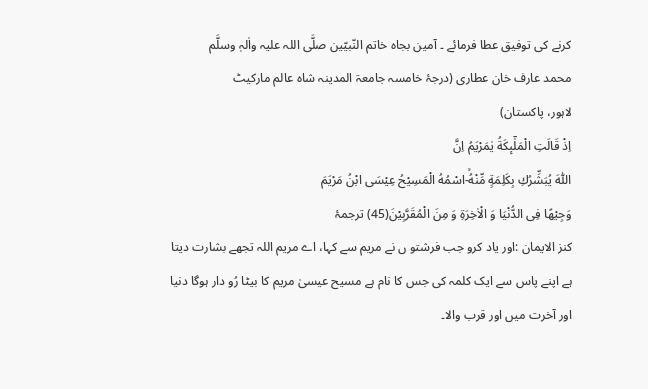کرنے کی توفیق عطا فرمائے ۔ آمین بجاہ خاتم النّبیّین صلَّی اللہ علیہ واٰلہٖ وسلَّم
محمد عارف خان عطاری (درجۂ خامسہ جامعۃ المدینہ شاہ عالم مارکیٹ
لاہور، پاکستان)
اِذْ قَالَتِ الْمَلٰٓىٕكَةُ یٰمَرْیَمُ اِنَّ
اللّٰهَ یُبَشِّرُكِ بِكَلِمَةٍ مِّنْهُۙ-اسْمُهُ الْمَسِیْحُ عِیْسَى ابْنُ مَرْیَمَ
وَجِیْهًا فِی الدُّنْیَا وَ الْاٰخِرَةِ وَ مِنَ الْمُقَرَّبِیْنَ(45) ترجمۂ
کنز الایمان :اور یاد کرو جب فرشتو ں نے مریم سے کہا، اے مریم اللہ تجھے بشارت دیتا
ہے اپنے پاس سے ایک کلمہ کی جس کا نام ہے مسیح عیسیٰ مریم کا بیٹا رُو دار ہوگا دنیا
اور آخرت میں اور قرب والا۔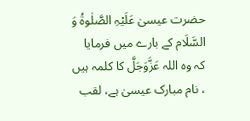حضرت عیسیٰ عَلَیْہِ الصَّلٰوۃُ وَ
السَّلَام کے بارے میں فرمایا کہ وہ اللہ عَزَّوَجَلَّ کا کلمہ ہیں ، نام مبارک عیسیٰ ہے، لقب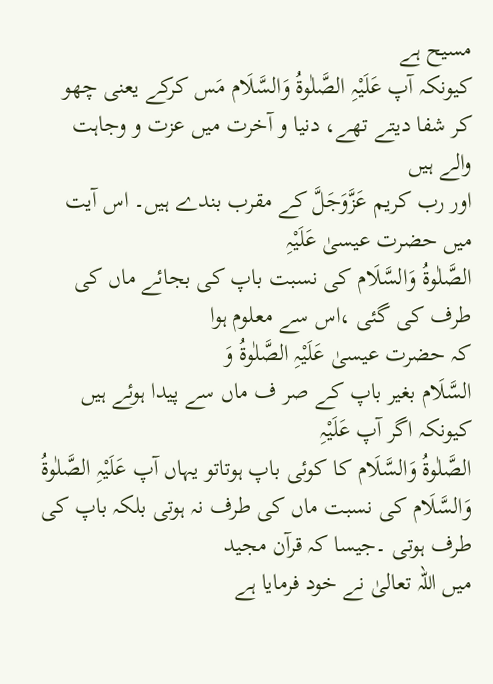مسیح ہے
کیونکہ آپ عَلَیْہِ الصَّلٰوۃُ وَالسَّلَام مَس کرکے یعنی چھو کر شفا دیتے تھے، دنیا و آخرت میں عزت و وجاہت والے ہیں
اور رب کریم عَزَّوَجَلَّ کے مقرب بندے ہیں۔ اس آیت میں حضرت عیسیٰ عَلَیْہِ
الصَّلٰوۃُ وَالسَّلَام کی نسبت باپ کی بجائے ماں کی طرف کی گئی ،اس سے معلوم ہوا
کہ حضرت عیسیٰ عَلَیْہِ الصَّلٰوۃُ وَ
السَّلَام بغیر باپ کے صر ف ماں سے پیدا ہوئے ہیں کیونکہ اگر آپ عَلَیْہِ
الصَّلٰوۃُ وَالسَّلَام کا کوئی باپ ہوتاتو یہاں آپ عَلَیْہِ الصَّلٰوۃُ
وَالسَّلَام کی نسبت ماں کی طرف نہ ہوتی بلکہ باپ کی طرف ہوتی ۔جیسا کہ قرآن مجید
میں اللہ تعالیٰ نے خود فرمایا ہے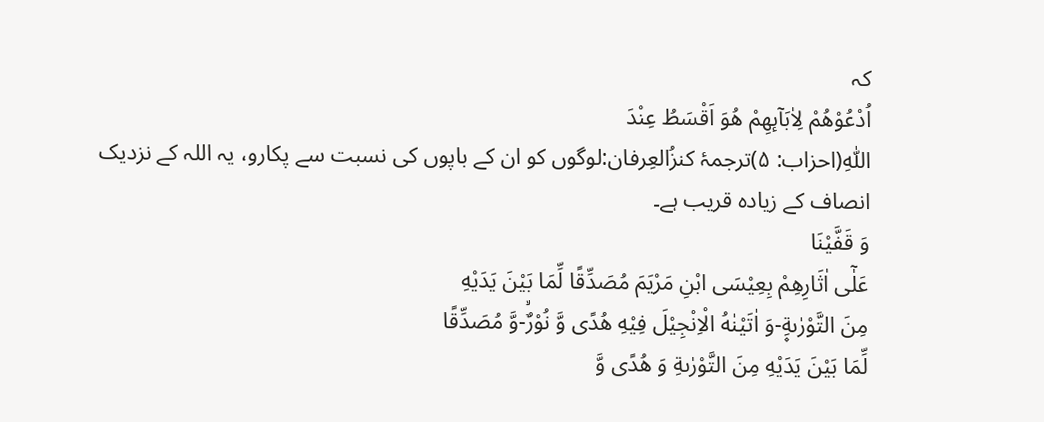کہ
اُدْعُوْهُمْ لِاٰبَآىٕهِمْ هُوَ اَقْسَطُ عِنْدَ
اللّٰهِ(احزاب: ۵)ترجمۂ کنزُالعِرفان:لوگوں کو ان کے باپوں کی نسبت سے پکارو، یہ اللہ کے نزدیک
انصاف کے زیادہ قریب ہے۔
وَ قَفَّیْنَا
عَلٰۤى اٰثَارِهِمْ بِعِیْسَى ابْنِ مَرْیَمَ مُصَدِّقًا لِّمَا بَیْنَ یَدَیْهِ
مِنَ التَّوْرٰىةِ۪-وَ اٰتَیْنٰهُ الْاِنْجِیْلَ فِیْهِ هُدًى وَّ نُوْرٌۙ-وَّ مُصَدِّقًا
لِّمَا بَیْنَ یَدَیْهِ مِنَ التَّوْرٰىةِ وَ هُدًى وَّ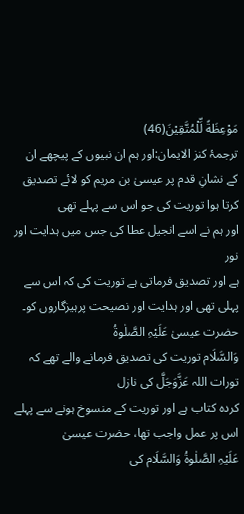مَوْعِظَةً لِّلْمُتَّقِیْنَ(46)
ترجمۂ کنز الایمان:اور ہم ان نبیوں کے پیچھے ان
کے نشانِ قدم پر عیسیٰ بن مریم کو لائے تصدیق کرتا ہوا توریت کی جو اس سے پہلے تھی
اور ہم نے اسے انجیل عطا کی جس میں ہدایت اور نور
ہے اور تصدیق فرماتی ہے توریت کی کہ اس سے پہلی تھی اور ہدایت اور نصیحت پرہیزگاروں کو۔
حضرت عیسیٰ عَلَیْہِ الصَّلٰوۃُ
وَالسَّلَام توریت کی تصدیق فرمانے والے تھے کہ تورات اللہ عَزَّوَجَلَّ کی نازل
کردہ کتاب ہے اور توریت کے منسوخ ہونے سے پہلے اس پر عمل واجب تھا، حضرت عیسیٰ
عَلَیْہِ الصَّلٰوۃُ وَالسَّلَام کی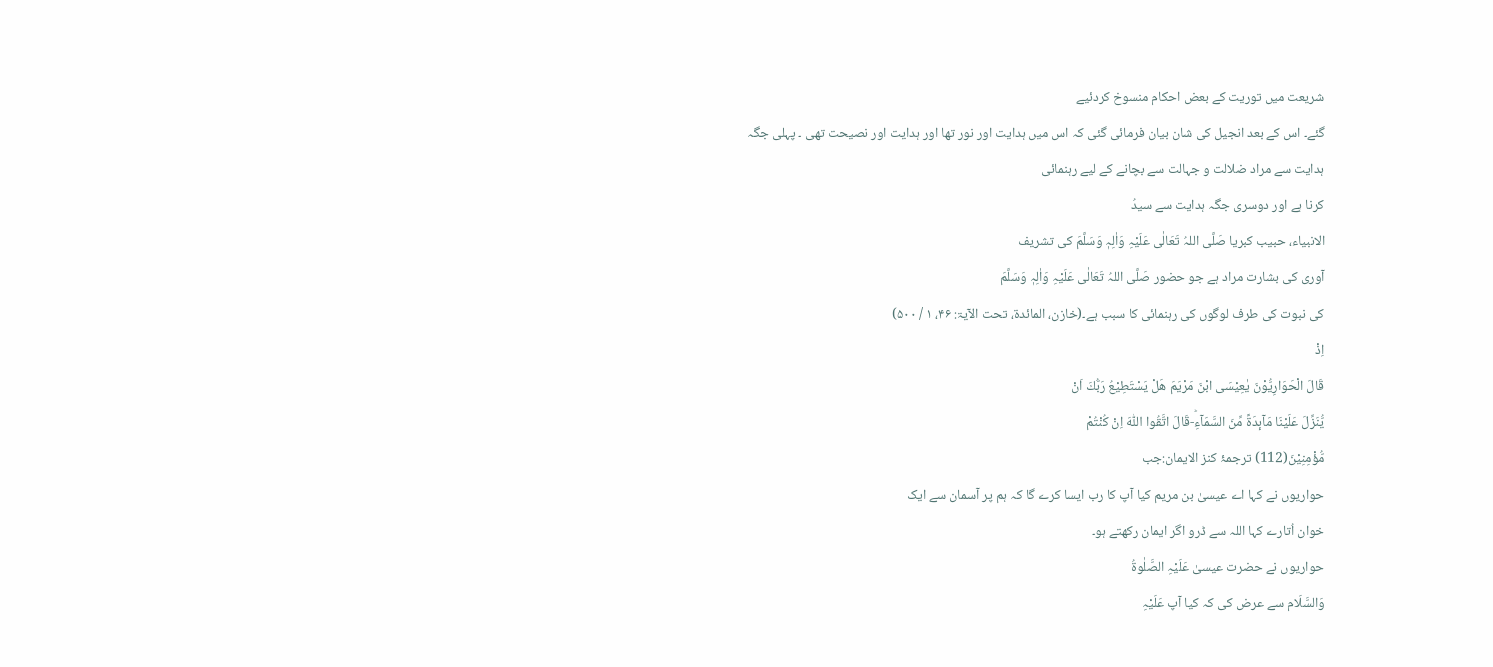شریعت میں توریت کے بعض احکام منسوخ کردئیے
گئے۔ اس کے بعد انجیل کی شان بیان فرمائی گئی کہ اس میں ہدایت اور نور تھا اور ہدایت اور نصیحت تھی ۔ پہلی جگہ ہدایت سے مراد ضلالت و جہالت سے بچانے کے لیے رہنمائی
کرنا ہے اور دوسری جگہ ہدایت سے سیدُ
الانبیاء، حبیب کبریا صَلَّی اللہُ تَعَالٰی عَلَیْہِ وَاٰلِہٖ وَسَلَّمَ کی تشریف
آوری کی بشارت مراد ہے جو حضور صَلَّی اللہُ تَعَالٰی عَلَیْہِ وَاٰلِہٖ وَسَلَّمَ
کی نبوت کی طرف لوگوں کی رہنمائی کا سبب ہے۔(خازن، المائدۃ، تحت الآیۃ: ۴۶، ۱ / ۵۰۰)
اِذْ
قَالَ الْحَوَارِیُّوْنَ یٰعِیْسَى ابْنَ مَرْیَمَ هَلْ یَسْتَطِیْعُ رَبُّكَ اَنْ
یُّنَزِّلَ عَلَیْنَا مَآىٕدَةً مِّنَ السَّمَآءِؕ-قَالَ اتَّقُوا اللّٰهَ اِنْ كُنْتُمْ
مُّؤْمِنِیْنَ(112) ترجمۂ کنز الایمان:جب
حواریوں نے کہا اے عیسیٰ بن مریم کیا آپ کا رب ایسا کرے گا کہ ہم پر آسمان سے ایک
خوان اُتارے کہا اللہ سے ڈرو اگر ایمان رکھتے ہو۔
حواریوں نے حضرت عیسیٰ عَلَیْہِ الصَّلٰوۃُ
وَالسَّلَام سے عرض کی کہ کیا آپ عَلَیْہِ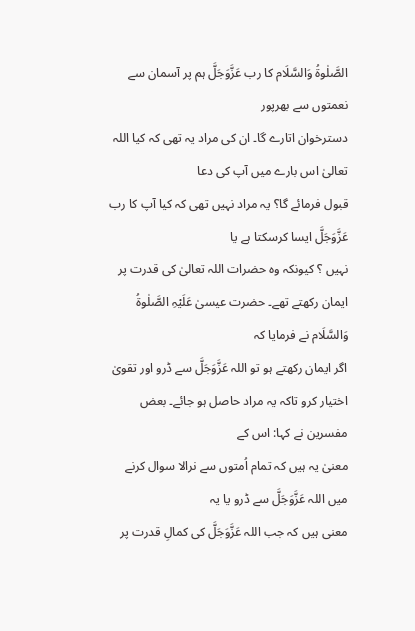الصَّلٰوۃُ وَالسَّلَام کا رب عَزَّوَجَلَّ ہم پر آسمان سے نعمتوں سے بھرپور
دسترخوان اتارے گا۔ ان کی مراد یہ تھی کہ کیا اللہ تعالیٰ اس بارے میں آپ کی دعا
قبول فرمائے گا؟ یہ مراد نہیں تھی کہ کیا آپ کا رب عَزَّوَجَلَّ ایسا کرسکتا ہے یا
نہیں ؟ کیونکہ وہ حضرات اللہ تعالیٰ کی قدرت پر ایمان رکھتے تھے۔ حضرت عیسیٰ عَلَیْہِ الصَّلٰوۃُ وَالسَّلَام نے فرمایا کہ
اگر ایمان رکھتے ہو تو اللہ عَزَّوَجَلَّ سے ڈرو اور تقویٰ اختیار کرو تاکہ یہ مراد حاصل ہو جائے۔ بعض مفسرین نے کہا: اس کے
معنیٰ یہ ہیں کہ تمام اُمتوں سے نرالا سوال کرنے میں اللہ عَزَّوَجَلَّ سے ڈرو یا یہ
معنی ہیں کہ جب اللہ عَزَّوَجَلَّ کی کمالِ قدرت پر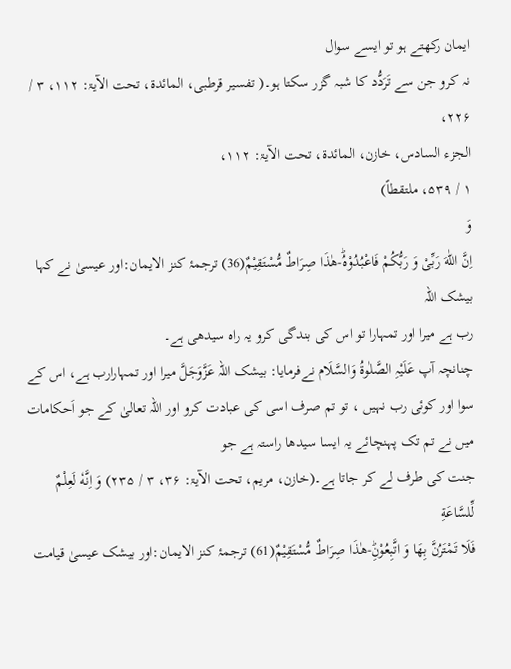ایمان رکھتے ہو تو ایسے سوال
نہ کرو جن سے تَرَدُّد کا شبہ گزر سکتا ہو۔( تفسیر قرطبی، المائدۃ، تحت الآیۃ: ۱۱۲، ۳ / ۲۲۶،
الجزء السادس، خازن، المائدۃ، تحت الآیۃ: ۱۱۲،
۱ / ۵۳۹، ملتقطاً)
وَ
اِنَّ اللّٰهَ رَبِّیْ وَ رَبُّكُمْ فَاعْبُدُوْهُؕ-هٰذَا صِرَاطٌ مُّسْتَقِیْمٌ(36) ترجمۂ کنز الایمان:اور عیسیٰ نے کہا بیشک اللہ
رب ہے میرا اور تمہارا تو اس کی بندگی کرو یہ راہ سیدھی ہے۔
چنانچہ آپ عَلَیْہِ الصَّلٰوۃُ وَالسَّلَام نےفرمایا: بیشک اللہ عَزَّوَجَلَّ میرا اور تمہارارب ہے، اس کے
سوا اور کوئی رب نہیں ، تو تم صرف اسی کی عبادت کرو اور اللہ تعالیٰ کے جو اَحکامات میں نے تم تک پہنچائے یہ ایسا سیدھا راستہ ہے جو
جنت کی طرف لے کر جاتا ہے۔(خازن، مریم، تحت الآیۃ: ۳۶، ۳ / ۲۳۵) وَ اِنَّهٗ لَعِلْمٌ لِّلسَّاعَةِ
فَلَا تَمْتَرُنَّ بِهَا وَ اتَّبِعُوْنِؕ-هٰذَا صِرَاطٌ مُّسْتَقِیْمٌ(61) ترجمۂ کنز الایمان:اور بیشک عیسیٰ قیامت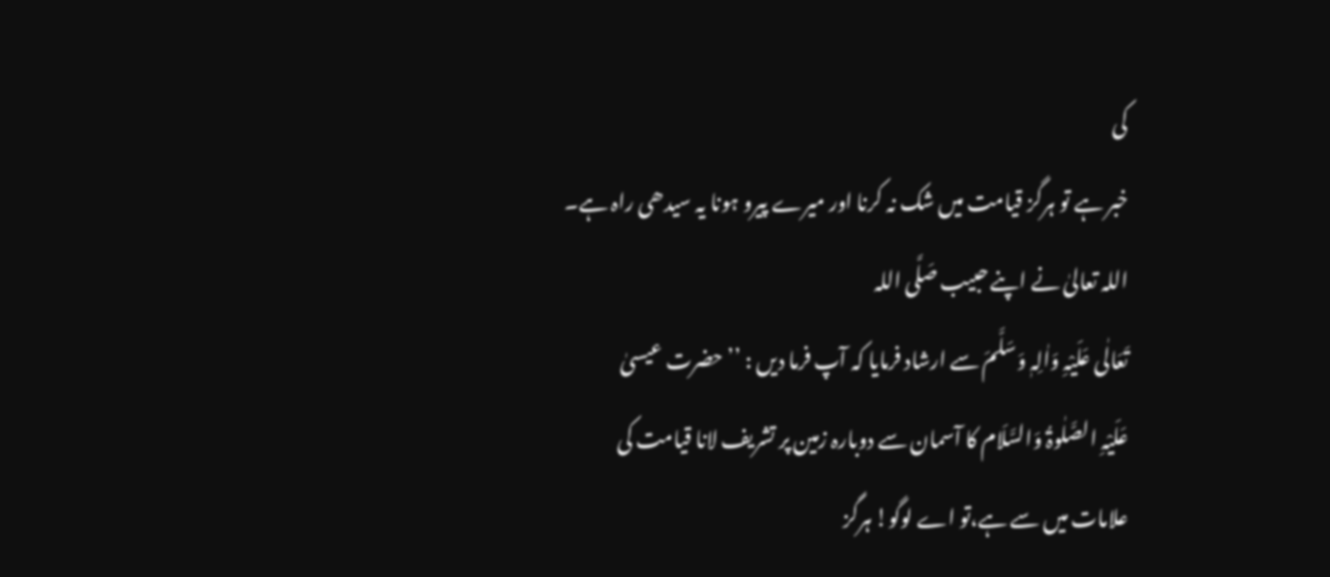کی
خبر ہے تو ہرگز قیامت میں شک نہ کرنا اور میرے پیرو ہونا یہ سیدھی راہ ہے۔
اللہ تعالیٰ نے اپنے حبیب صَلَّی اللہ
تَعَالٰی عَلَیْہِ وَاٰلِہٖ وَسَلَّمَ سے ارشاد فرمایا کہ آپ فرما دیں : ’’حضرت عیسیٰ
عَلَیْہِ الصَّلٰوۃُ وَالسَّلَام کا آسمان سے دوبارہ زمین پر تشریف لانا قیامت کی
علامات میں سے ہے،تو اے لوگو! ہرگز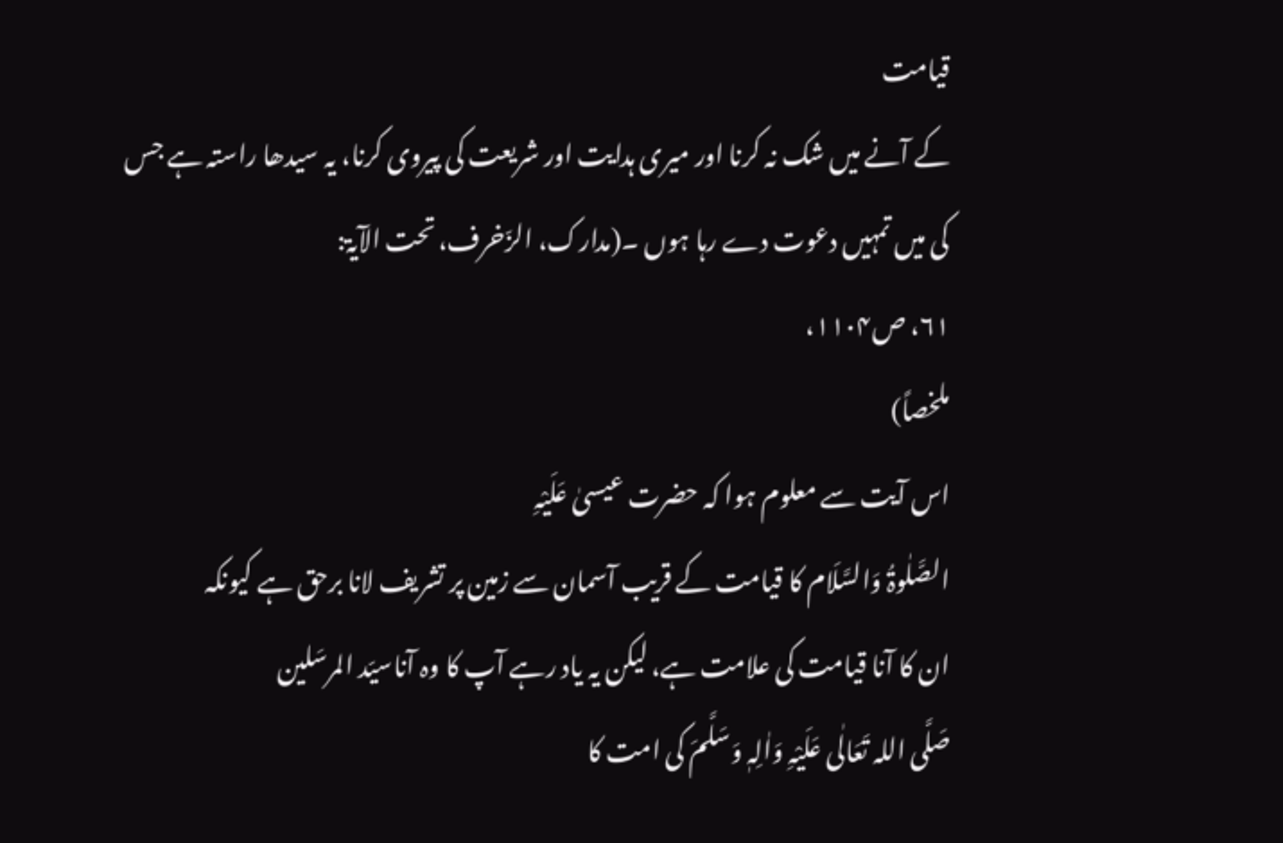قیامت
کے آنے میں شک نہ کرنا اور میری ہدایت اور شریعت کی پیروی کرنا، یہ سیدھا راستہ ہے جس
کی میں تمہیں دعوت دے رہا ہوں ۔(مدارک، الزّخرف، تحت الآیۃ:
۶۱، ص۱۱۰۴،
ملخصاً)
اس آیت سے معلوم ہوا کہ حضرت عیسیٰ عَلَیْہِ
الصَّلٰوۃُ وَالسَّلَام کا قیامت کے قریب آسمان سے زمین پر تشریف لانا برحق ہے کیونکہ
ان کا آنا قیامت کی علامت ہے، لیکن یہ یاد رہے آپ کا وہ آناسیّد المرسَلین
صَلَّی اللہ تَعَالٰی عَلَیْہِ وَاٰلِہٖ وَسَلَّمَ کی امت کا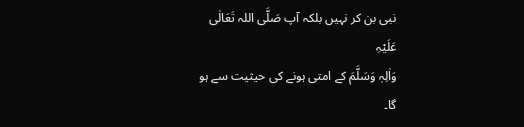نبی بن کر نہیں بلکہ آپ صَلَّی اللہ تَعَالٰی عَلَیْہِ
وَاٰلِہٖ وَسَلَّمَ کے امتی ہونے کی حیثیت سے ہو گا۔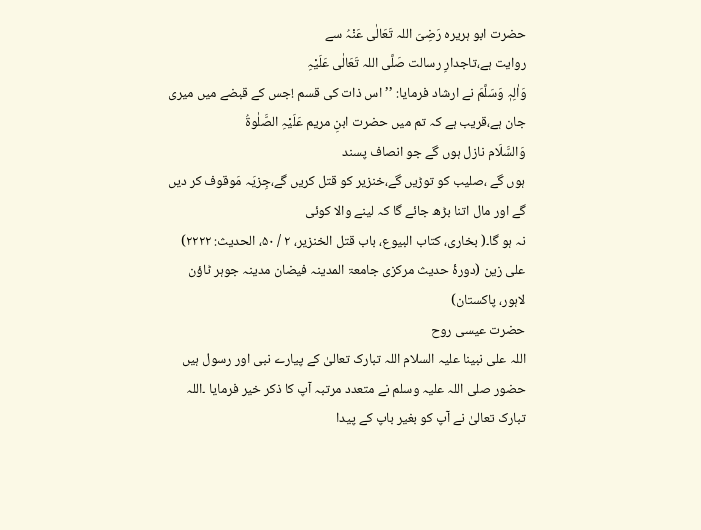حضرت ابو ہریرہ رَضِیَ اللہ تَعَالٰی عَنْہُ سے
روایت ہے،تاجدارِ رسالت صَلَّی اللہ تَعَالٰی عَلَیْہِ
وَاٰلِہٖ وَسَلَّمَ نے ارشاد فرمایا: ’’اس ذات کی قسم !جس کے قبضے میں میری جان ہے،قریب ہے کہ تم میں حضرت ابنِ مریم عَلَیْہِ الصَّلٰوۃُ
وَالسَّلَام نازل ہوں گے جو انصاف پسند
ہوں گے ،صلیب کو توڑیں گے،خنزیر کو قتل کریں گے،جِزیَہ مَوقوف کر دیں گے اور مال اتنا بڑھ جائے گا کہ لینے والا کوئی
نہ ہو گا۔( بخاری، کتاب البیوع، باب قتل الخنزیر، ۲ / ۵۰، الحدیث: ۲۲۲۲)
علی زین (دورۂ حدیث مرکزی جامعۃ المدینہ فیضان مدینہ جوہر ٹاؤن
لاہور، پاکستان)
حضرت عیسی روح
اللہ علی نبینا علیہ السلام اللہ تبارک تعالیٰ کے پیارے نبی اور رسول ہیں حضور صلی اللہ علیہ وسلم نے متعدد مرتبہ آپ کا ذکر خیر فرمایا ۔اللہ
تبارک تعالیٰ نے آپ کو بغیر باپ کے پیدا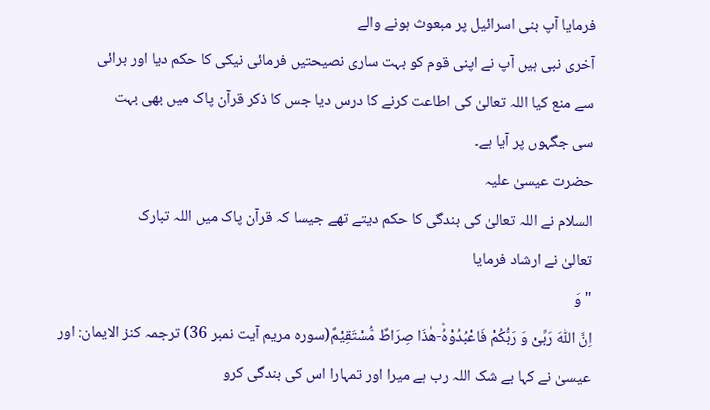فرمایا آپ بنی اسرائیل پر مبعوث ہونے والے
آخری نبی ہیں آپ نے اپنی قوم کو بہت ساری نصیحتیں فرمائی نیکی کا حکم دیا اور برائی
سے منع کیا اللہ تعالیٰ کی اطاعت کرنے کا درس دیا جس کا ذکر قرآن پاک میں بھی بہت
سی جگہوں پر آیا ہے۔
حضرت عیسیٰ علیہ
السلام نے اللہ تعالیٰ کی بندگی کا حکم دیتے تھے جیسا کہ قرآن پاک میں اللہ تبارک
تعالیٰ نے ارشاد فرمایا
" وَ
اِنَّ اللّٰهَ رَبِّیْ وَ رَبُّكُمْ فَاعْبُدُوْهُؕ-هٰذَا صِرَاطٌ مُّسْتَقِیْمٌ(سورہ مریم آیت نمبر 36) ترجمہ کنز الایمان: اور
عیسیٰ نے کہا بے شک اللہ رب ہے میرا اور تمہارا اس کی بندگی کرو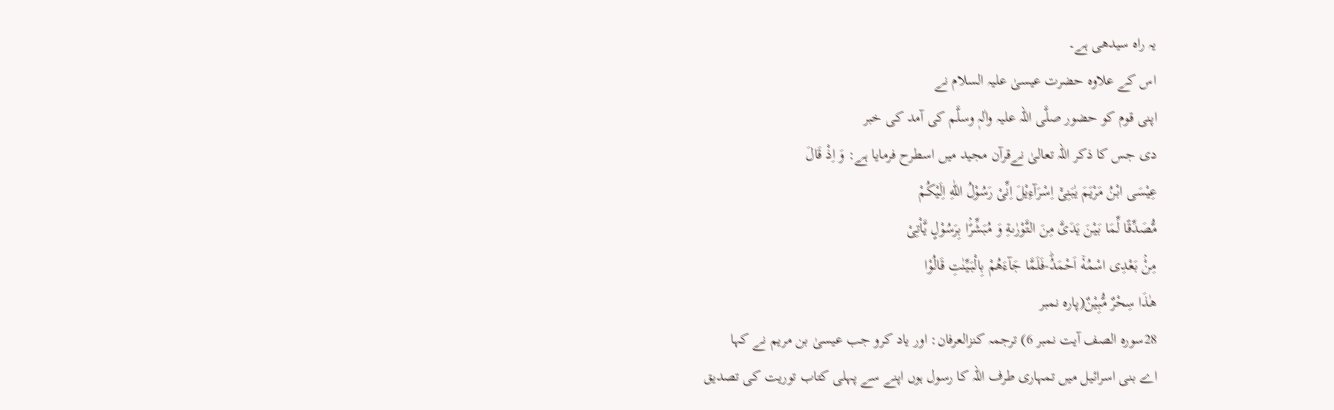یہ راہ سیدھی ہے۔
اس کے علاوہ حضرت عیسیٰ علیہ السلام نے
اپنی قوم کو حضور صلَّی اللہ علیہ واٰلہٖ وسلَّم کی آمد کی خبر
دی جس کا ذکر اللہ تعالیٰ نےقرآن مجید میں اسطرح فرمایا ہے: وَ اِذْ قَالَ
عِیْسَى ابْنُ مَرْیَمَ یٰبَنِیْۤ اِسْرَآءِیْلَ اِنِّیْ رَسُوْلُ اللّٰهِ اِلَیْكُمْ
مُّصَدِّقًا لِّمَا بَیْنَ یَدَیَّ مِنَ التَّوْرٰىةِ وَ مُبَشِّرًۢا بِرَسُوْلٍ یَّاْتِیْ
مِنْۢ بَعْدِی اسْمُهٗۤ اَحْمَدُؕ-فَلَمَّا جَآءَهُمْ بِالْبَیِّنٰتِ قَالُوْا
هٰذَا سِحْرٌ مُّبِیْنٌ(پارہ نمبر
28سورہ الصف آیت نمبر 6) ترجمہ کنزالعرفان: اور یاد کرو جب عیسیٰ بن مریم نے کہا
اے بنی اسرائیل میں تمہاری طرف اللہ کا رسول ہوں اپنے سے پہلی کتاب توریت کی تصدیق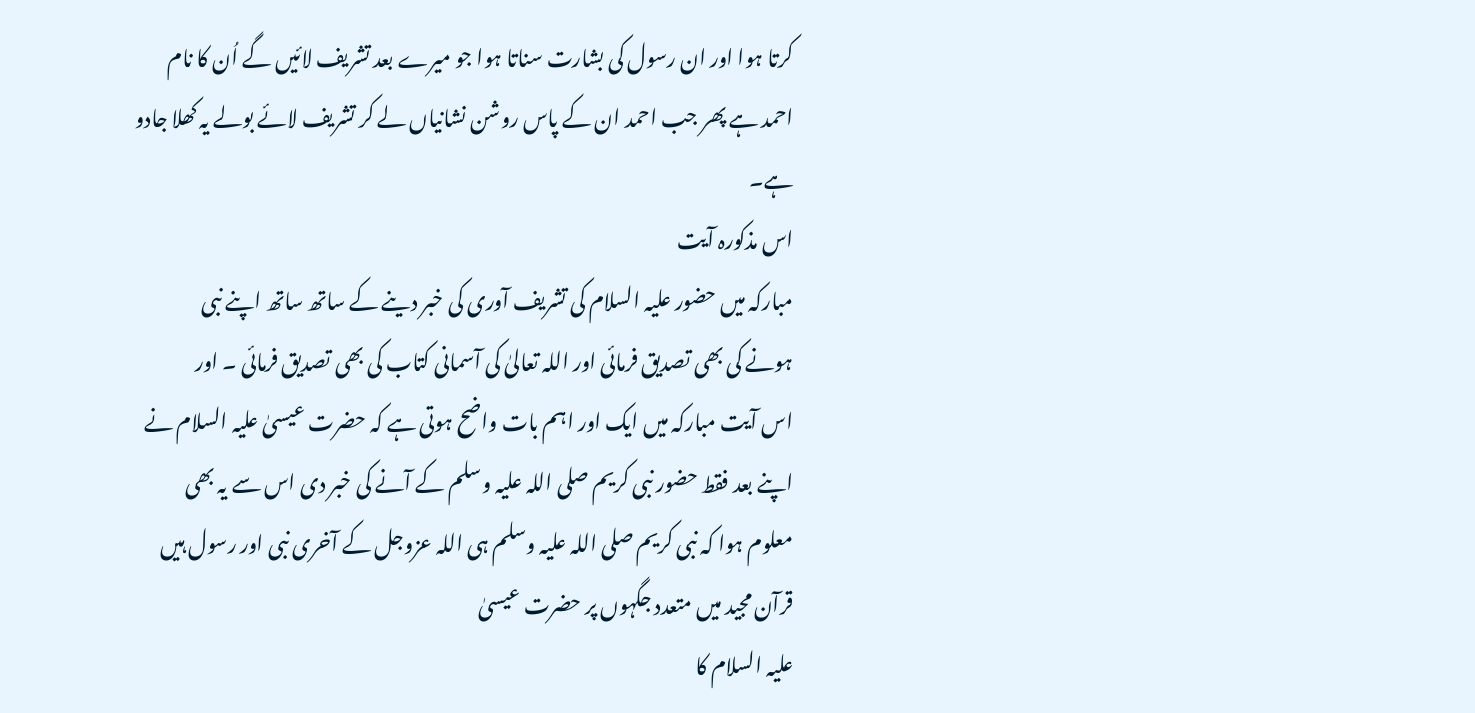کرتا ہوا اور ان رسول کی بشارت سناتا ہوا جو میرے بعد تشریف لائیں گے اُن کا نام
احمد ہے پھر جب احمد ان کے پاس روشن نشانیاں لے کر تشریف لائے بولے یہ کھلا جادو
ہے۔
اس مذکورہ آیت
مبارکہ میں حضور علیہ السلام کی تشریف آوری کی خبر دینے کے ساتھ ساتھ اپنے نبی
ہونے کی بھی تصدیق فرمائی اور اللہ تعالیٰ کی آسمانی کتاب کی بھی تصدیق فرمائی ۔ اور
اس آیت مبارکہ میں ایک اور اہم بات واضح ہوتی ہے کہ حضرت عیسیٰ علیہ السلام نے
اپنے بعد فقط حضور نبی کریم صلی اللہ علیہ وسلم کے آنے کی خبر دی اس سے یہ بھی
معلوم ہوا کہ نبی کریم صلی اللہ علیہ وسلم ہی اللہ عزوجل کے آخری نبی اور رسول ہیں
قرآن مجید میں متعدد جگہوں پر حضرت عیسیٰ
علیہ السلام کا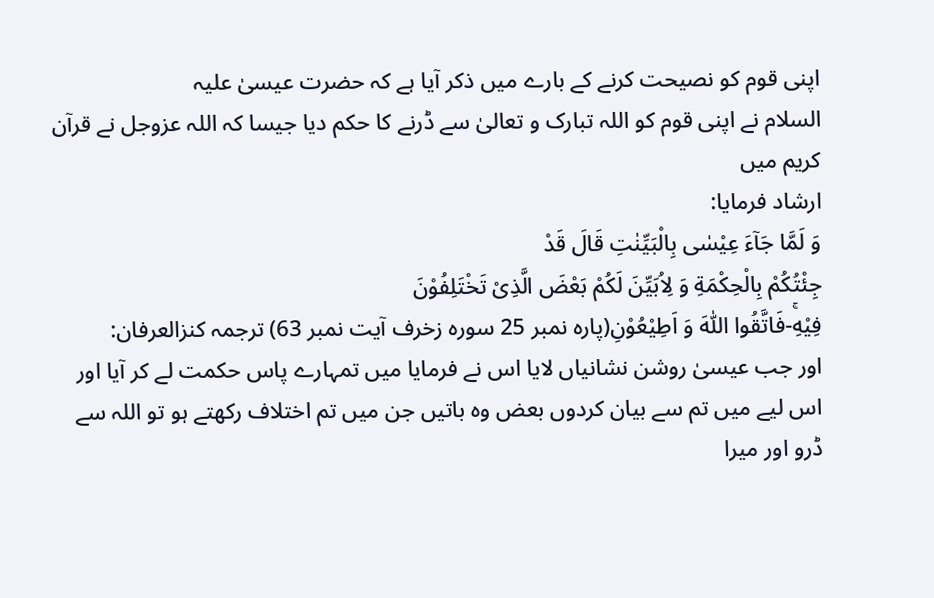اپنی قوم کو نصیحت کرنے کے بارے میں ذکر آیا ہے کہ حضرت عیسیٰ علیہ
السلام نے اپنی قوم کو اللہ تبارک و تعالیٰ سے ڈرنے کا حکم دیا جیسا کہ اللہ عزوجل نے قرآن کریم میں
ارشاد فرمایا:
وَ لَمَّا جَآءَ عِیْسٰى بِالْبَیِّنٰتِ قَالَ قَدْ
جِئْتُكُمْ بِالْحِكْمَةِ وَ لِاُبَیِّنَ لَكُمْ بَعْضَ الَّذِیْ تَخْتَلِفُوْنَ
فِیْهِۚ-فَاتَّقُوا اللّٰهَ وَ اَطِیْعُوْنِ(پارہ نمبر 25 سورہ زخرف آیت نمبر 63) ترجمہ کنزالعرفان:
اور جب عیسیٰ روشن نشانیاں لایا اس نے فرمایا میں تمہارے پاس حکمت لے کر آیا اور
اس لیے میں تم سے بیان کردوں بعض وہ باتیں جن میں تم اختلاف رکھتے ہو تو اللہ سے
ڈرو اور میرا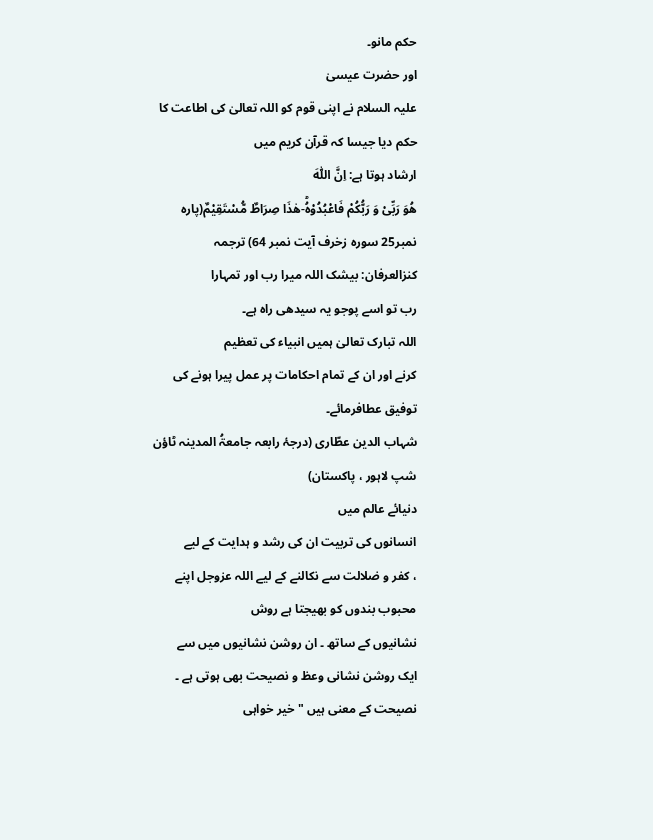حکم مانو۔
اور حضرت عیسیٰ
علیہ السلام نے اپنی قوم کو اللہ تعالیٰ کی اطاعت کا حکم دیا جیسا کہ قرآن کریم میں
ارشاد ہوتا ہے: اِنَّ اللّٰهَ
هُوَ رَبِّیْ وَ رَبُّكُمْ فَاعْبُدُوْهُؕ-هٰذَا صِرَاطٌ مُّسْتَقِیْمٌ(پارہ نمبر25 سورہ زخرف آیت نمبر 64) ترجمہ
کنزالعرفان: بیشک اللہ میرا رب اور تمہارا
رب تو اسے پوجو یہ سیدھی راہ ہے۔
اللہ تبارک تعالیٰ ہمیں انبیاء کی تعظیم
کرنے اور ان کے تمام احکامات پر عمل پیرا ہونے کی توفیق عطافرمائے۔
شہاب الدین عطّاری (درجۂ رابعہ جامعۃُ المدینہ ٹاؤن شپ لاہور ، پاکستان)
دنیائے عالم میں
انسانوں کی تربیت ان کی رشد و ہدایت کے لیے
، کفر و ضلالت سے نکالنے کے لیے اللہ عزوجل اپنے محبوب بندوں کو بھیجتا ہے روش
نشانیوں کے ساتھ ۔ ان روشن نشانیوں میں سے
ایک روشن نشانی وعظ و نصیحت بھی ہوتی ہے ۔ نصیحت کے معنی ہیں " خیر خواہی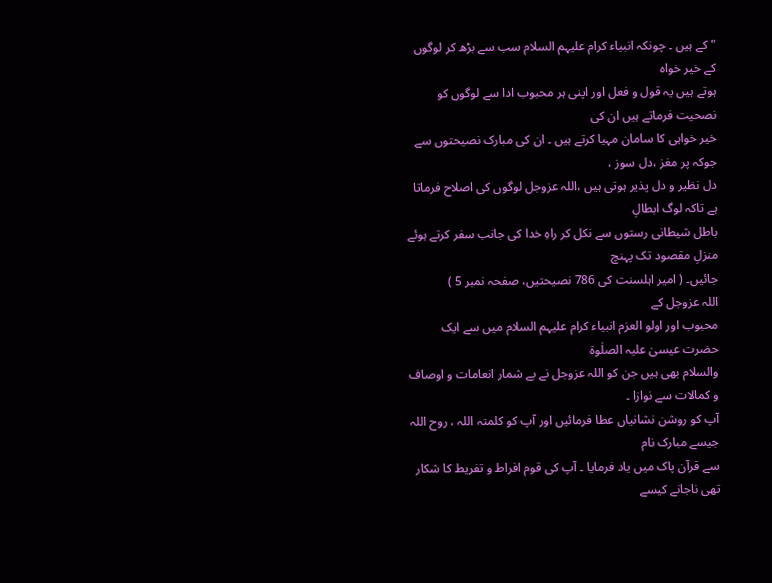" کے ہیں ۔ چونکہ انبیاء کرام علیہم السلام سب سے بڑھ کر لوگوں کے خیر خواہ
ہوتے ہیں یہ قول و فعل اور اپنی ہر محبوب ادا سے لوگوں کو نصحیت فرماتے ہیں ان کی
خیر خواہی کا سامان مہیا کرتے ہیں ۔ ان کی مبارک نصیحتوں سے جوکہ پر مغز ،دل سوز ،
دل نظیر و دل پذیر ہوتی ہیں ،اللہ عزوجل لوگوں کی اصلاح فرماتا ہے تاکہ لوگ ابطالِ
باطل شیطانی رستوں سے نکل کر راہِ خدا کی جانب سفر کرتے ہوئے منزلِ مقصود تک پہنچ
جائیں۔ ( امیر اہلسنت کی 786 نصیحتیں، صفحہ نمبر 5 )
اللہ عزوجل کے
محبوب اور اولو العزم انبیاء کرام علیہم السلام میں سے ایک حضرت عیسیٰ علیہ الصلٰوۃ
والسلام بھی ہیں جن کو اللہ عزوجل نے بے شمار انعامات و اوصاف و کمالات سے نوازا ۔
آپ کو روشن نشانیاں عطا فرمائیں اور آپ کو کلمتہ اللہ ، روح اللہ جیسے مبارک نام
سے قرآن پاک میں یاد فرمایا ۔ آپ کی قوم افراط و تفریط کا شکار تھی ناجانے کیسے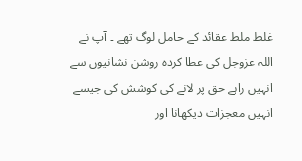غلط ملط عقائد کے حامل لوگ تھے ۔ آپ نے اللہ عزوجل کی عطا کردہ روشن نشانیوں سے
انہیں راہے حق پر لانے کی کوشش کی جیسے انہیں معجزات دیکھانا اور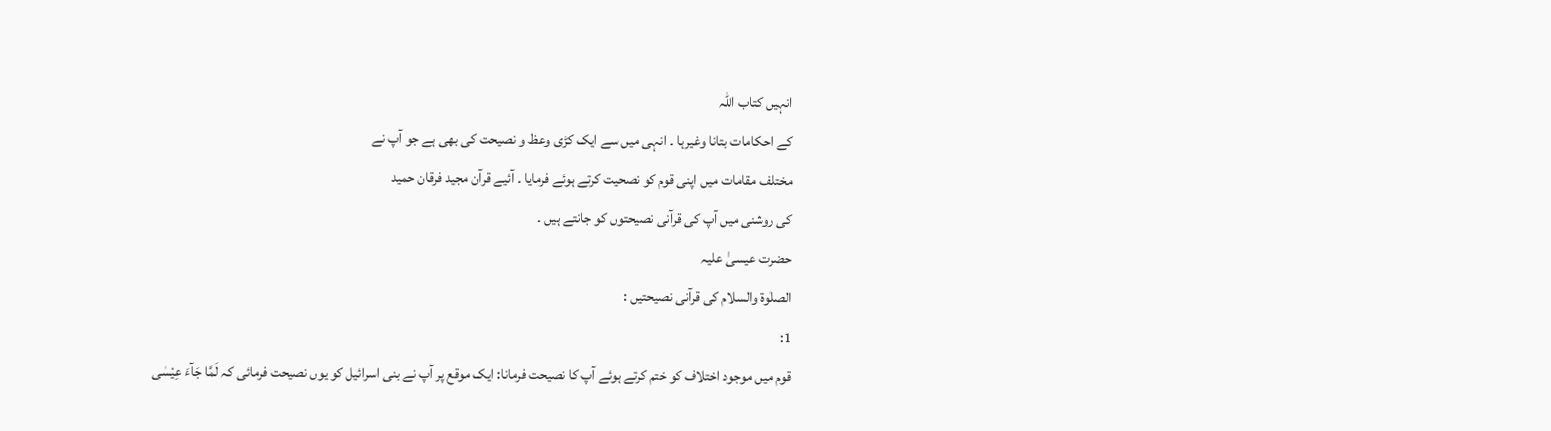انہیں کتاب اللہ
کے احکامات بتانا وغیرہا ۔ انہی میں سے ایک کڑی وعظ و نصیحت کی بھی ہے جو آپ نے
مختلف مقامات میں اپنی قوم کو نصحیت کرتے ہوئے فرمایا ۔ آئیے قرآن مجید فرقان حمید
کی روشنی میں آپ کی قرآنی نصیحتوں کو جانتے ہیں ۔
حضرت عیسیٰ علیہ
الصلٰوۃ والسلام کی قرآنی نصیحتیں :
1:
قوم میں موجود اختلاف کو ختم کرتے ہوئے آپ کا نصیحت فرمانا: ایک موقع پر آپ نے بنی اسرائیل کو یوں نصیحت فرمائی کہ لَمَّا جَآءَ عِیْسٰى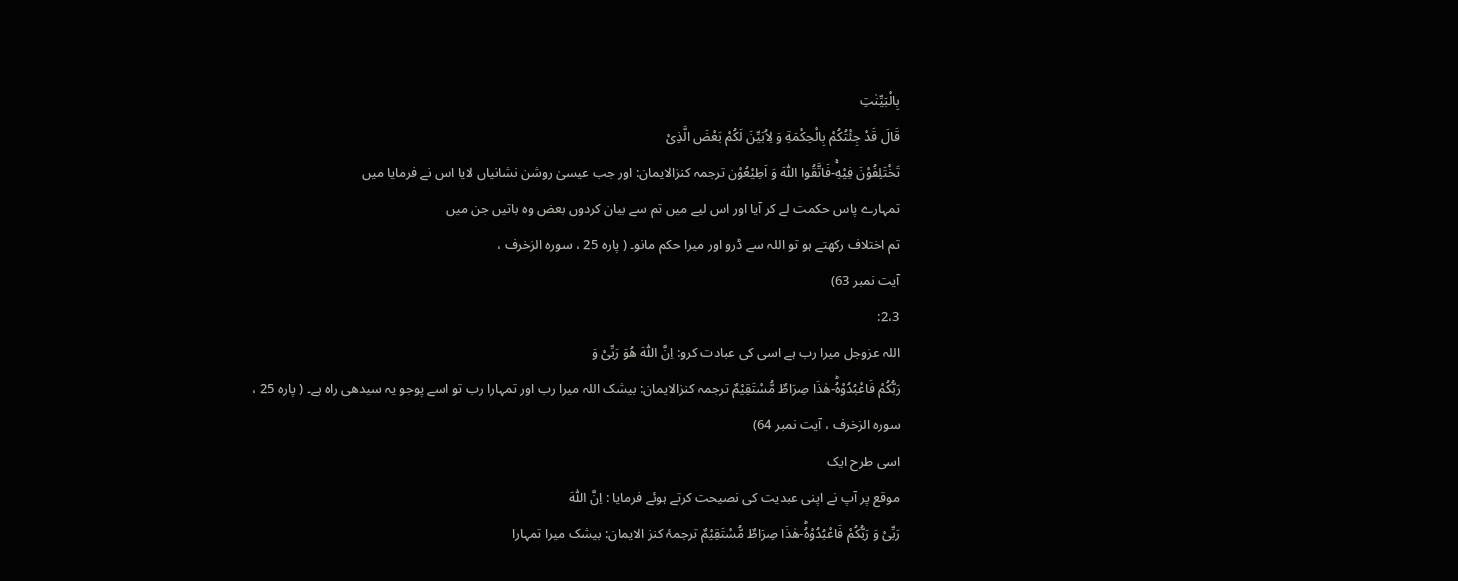بِالْبَیِّنٰتِ
قَالَ قَدْ جِئْتُكُمْ بِالْحِكْمَةِ وَ لِاُبَیِّنَ لَكُمْ بَعْضَ الَّذِیْ
تَخْتَلِفُوْنَ فِیْهِۚ-فَاتَّقُوا اللّٰهَ وَ اَطِیْعُوْن ترجمہ کنزالایمان: اور جب عیسیٰ روشن نشانیاں لایا اس نے فرمایا میں
تمہارے پاس حکمت لے کر آیا اور اس لیے میں تم سے بیان کردوں بعض وہ باتیں جن میں
تم اختلاف رکھتے ہو تو اللہ سے ڈرو اور میرا حکم مانو۔ ( پارہ 25 ، سورہ الزخرف ،
آیت نمبر 63)
2،3:
اللہ عزوجل میرا رب ہے اسی کی عبادت کرو: اِنَّ اللّٰهَ هُوَ رَبِّیْ وَ
رَبُّكُمْ فَاعْبُدُوْهُؕ-هٰذَا صِرَاطٌ مُّسْتَقِیْمٌ ترجمہ کنزالایمان: بیشک اللہ میرا رب اور تمہارا رب تو اسے پوجو یہ سیدھی راہ ہے۔ ( پارہ 25 ،
سورہ الزخرف ، آیت نمبر 64)
اسی طرح ایک
موقع پر آپ نے اپنی عبدیت کی نصیحت کرتے ہوئے فرمایا : اِنَّ اللّٰهَ
رَبِّیْ وَ رَبُّكُمْ فَاعْبُدُوْهُؕ-هٰذَا صِرَاطٌ مُّسْتَقِیْمٌ ترجمۂ کنز الایمان: بیشک میرا تمہارا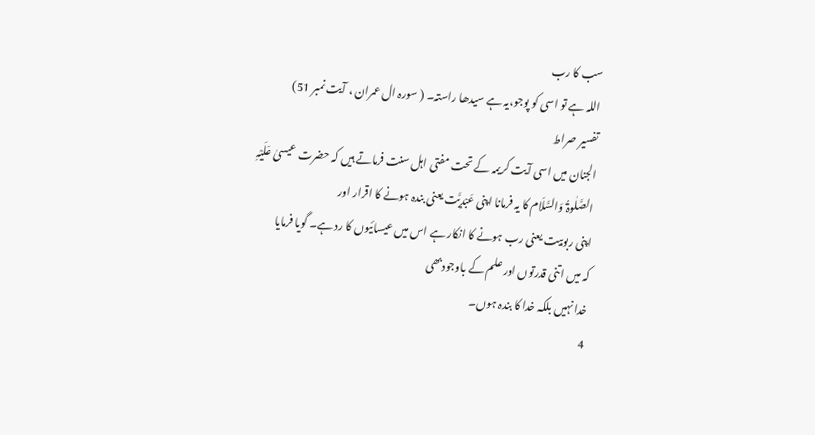سب کا رب
اللہ ہے تو اسی کو پوجو،یہ ہے سیدھا راستہ۔ ( سورہ ال عمران ، آیت نمبر 51)
تفسیر صراط
الجنان میں اسی آیت کریمہ کے تحت مفتی اہل سنت فرماتے ہیں کہ حضرت عیسیٰ عَلَیْہِ
الصَّلٰوۃُ وَالسَّلَام کا یہ فرمانا اپنی عَبْدِیَّت یعنی بندہ ہونے کا اقرار اور
اپنی ربوبیت یعنی رب ہونے کا انکار ہے اس میں عیسائیوں کا رد ہے۔ گویا فرمایا
کہ میں اتنی قدرتوں اور علم کے باوجودبھی
خدا نہیں بلکہ خدا کا بندہ ہوں۔
4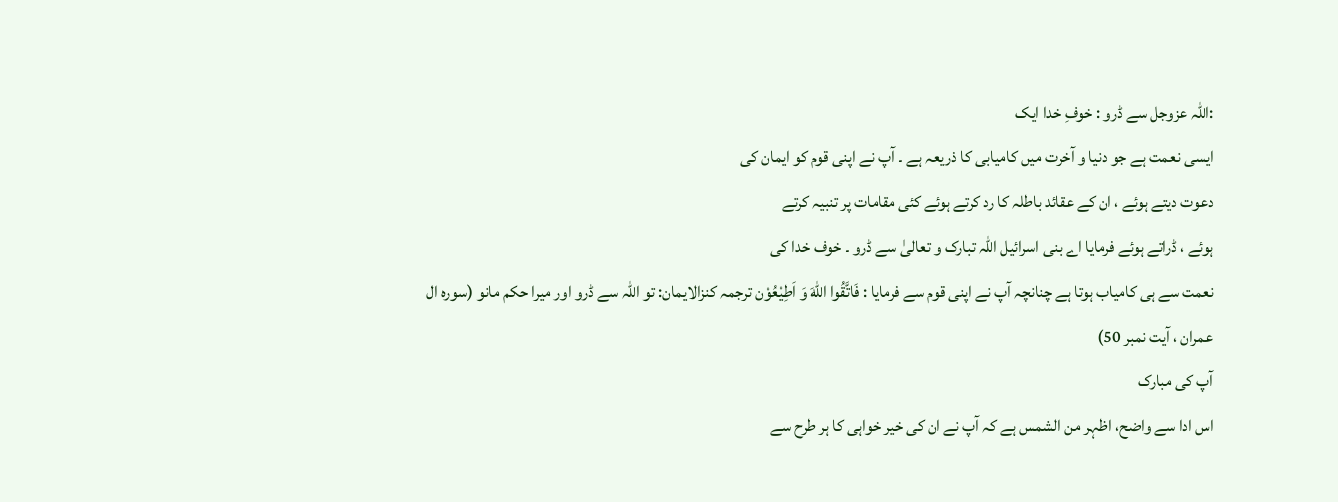:اللہ عزوجل سے ڈرو : خوفِ خدا ایک
ایسی نعمت ہے جو دنیا و آخرت میں کامیابی کا ذریعہ ہے ۔ آپ نے اپنی قوم کو ایمان کی
دعوت دیتے ہوئے ، ان کے عقائد باطلہ کا رد کرتے ہوئے کئی مقامات پر تنبیہ کرتے
ہوئے ، ڈراتے ہوئے فرمایا اے بنی اسرائیل اللہ تبارک و تعالیٰ سے ڈرو ۔ خوف خدا کی
نعمت سے ہی کامیاب ہوتا ہے چنانچہ آپ نے اپنی قوم سے فرمایا : فَاتَّقُوا اللّٰهَ وَ اَطِیْعُوْن ترجمہ کنزالایمان: تو اللہ سے ڈرو اور میرا حکم مانو (سورہ ال
عمران ، آیت نمبر 50)
آپ کی مبارک
اس ادا سے واضح، اظہر من الشمس ہے کہ آپ نے ان کی خیر خواہی کا ہر طرح سے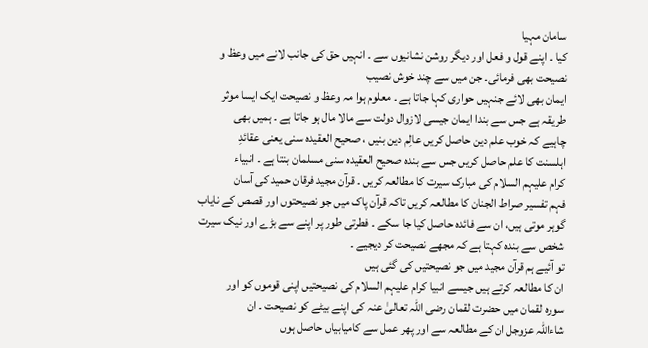سامان مہیا
کیا ۔ اپنے قول و فعل اور دیگر روشن نشانیوں سے ۔ انہیں حق کی جانب لانے میں وعظ و
نصیحت بھی فرمائی۔ جن میں سے چند خوش نصیب
ایمان بھی لائے جنہیں حواری کہا جاتا ہے ۔ معلوم ہوا مہ وعظ و نصیحت ایک ایسا موثر
طریقہ ہے جس سے بندا ایمان جیسی لازوال دولت سے مالا مال ہو جاتا ہے ۔ ہمیں بھی
چاہیے کہ خوب علم دین حاصل کریں عالِم دین بنیں ، صحیح العقیدہ سنی یعنی عقائدِ
اہلسنت کا علم حاصل کریں جس سے بندہ صحیح العقیدہ سنی مسلمان بنتا ہے ۔ انبیاء
کرام علیہم السلام کی مبارک سیرت کا مطالعہ کریں ۔ قرآن مجید فرقان حمید کی آسان
فہم تفسیر صراط الجنان کا مطالعہ کریں تاکہ قرآن پاک میں جو نصیحتوں اور قصص کے نایاب
گوہر موتی ہیں، ان سے فائدہ حاصل کیا جا سکے ۔ فطرتی طور پر اپنے سے بڑے اور نیک سیرت
شخص سے بندہ کہتا ہے کہ مجھے نصیحت کر دیجیے ۔
تو آئیے ہم قرآن مجید میں جو نصیحتیں کی گئی ہیں
ان کا مطالعہ کرتے ہیں جیسے انبیا کرام علیہم السلام کی نصیحتیں اپنی قوموں کو اور
سورہ لقمان میں حضرت لقمان رضی اللہ تعالیٰ عنہ کی اپنے بیٹے کو نصیحت ۔ ان
شاءاللہ عزوجل ان کے مطالعہ سے اور پھر عمل سے کامیابیاں حاصل ہوں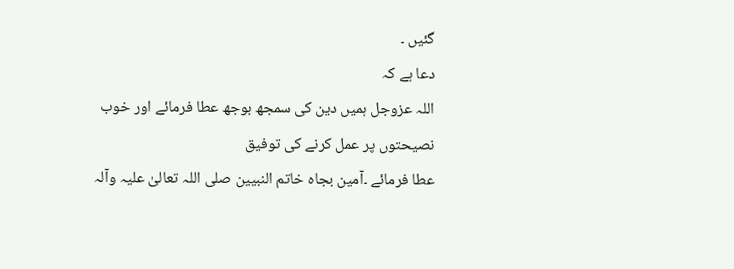گئیں ۔
دعا ہے کہ
اللہ عزوجل ہمیں دین کی سمجھ بوجھ عطا فرمائے اور خوب نصیحتوں پر عمل کرنے کی توفیق
عطا فرمائے ۔آمین بجاہ خاتم النبیین صلی اللہ تعالیٰ علیہ وآلہ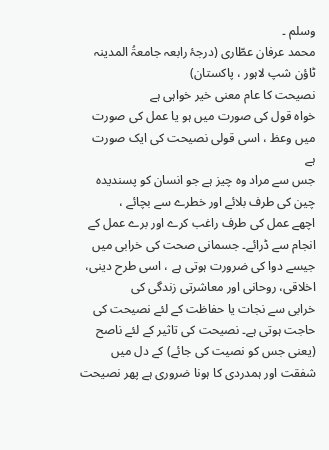وسلم ۔
محمد عرفان عطّاری (درجۂ رابعہ جامعۃُ المدینہ ٹاؤن شپ لاہور ، پاکستان)
نصیحت کا عام معنی خیر خواہی ہے
خواہ قول کی صورت میں ہو یا عمل کی صورت میں وعظ ، اسی قولی نصیحت کی ایک صورت ہے
جس سے مراد وہ چیز ہے جو انسان کو پسندیدہ چین کی طرف بلائے اور خطرے سے بچائے ،
اچھے عمل کی طرف راغب کرے اور برے عمل کے انجام سے ڈرائے۔ جسمانی صحت کی خرابی میں
جیسے دوا کی ضرورت ہوتی ہے ، اسی طرح دینی، اخلاقی، روحانی اور معاشرتی زندگی کی
خرابی سے نجات یا حفاظت کے لئے نصیحت کی حاجت ہوتی ہے۔ نصیحت کی تاثیر کے لئے ناصح
(یعنی جس کو نصیت کی جائے) کے دل میں شفقت اور ہمدردی کا ہونا ضروری ہے پھر نصیحت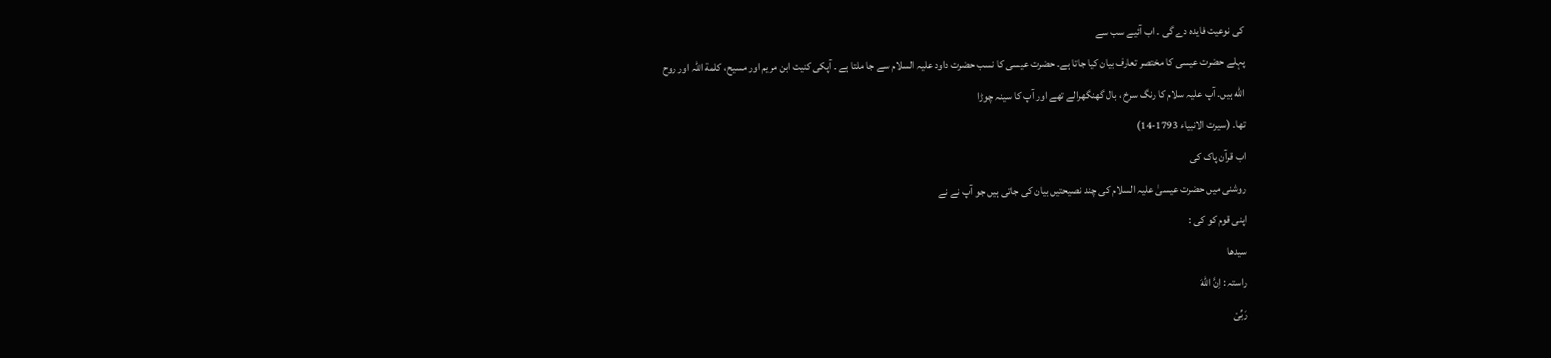کی نوعیت فایدہ دے گی ۔ اب آئیے سب سے
پہلے حضرت عیسی کا مختصر تعارف بیان کیا جاتا ہے۔ حضرت عیسی کا نسب حضرت داود علیہ السلام سے جا ملتا ہے ۔ آپکی کنیت ابن مریم اور مسیح، کلمة اللہ اور روح
الله ہیں۔ آپ علیہ سلام کا رنگ سرخ ، بال گھنگھرالے تھے اور آپ کا سینہ چوڑا
تھا۔ (سیرت الانبیاء 1793-14)
اب قرآن پاک کی
روشنی میں حضرت عیسیٰ علیہ السلام کی چند نصیحتیں بیان کی جاتی ہیں جو آپ نے نے
اپنی قوم کو کی :
سیدھا
راستہ : اِنَّ اللّٰهَ
رَبِّیْ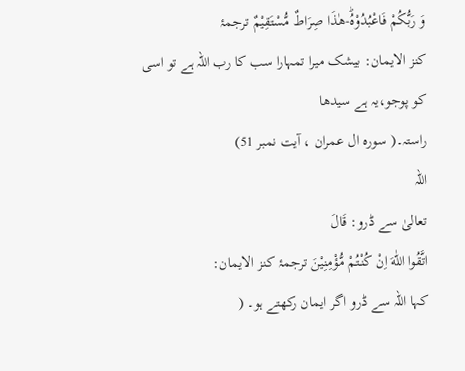وَ رَبُّكُمْ فَاعْبُدُوْهُؕ-هٰذَا صِرَاطٌ مُّسْتَقِیْمٌ ترجمۂ
کنز الایمان: بیشک میرا تمہارا سب کا رب اللہ ہے تو اسی کو پوجو،یہ ہے سیدھا
راستہ۔( سورہ ال عمران ، آیت نمبر 51)
اللہ
تعالیٰ سے ڈرو: قَالَ
اتَّقُوا اللّٰهَ اِنْ كُنْتُمْ مُّؤْمِنِیْنَ ترجمۂ کنز الایمان:
کہا اللہ سے ڈرو اگر ایمان رکھتے ہو۔ (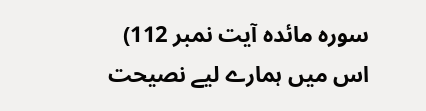سورہ مائدہ آیت نمبر 112)
اس میں ہمارے لیے نصیحت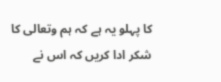کا پہلو یہ ہے کہ ہم وتعالی کا شکر ادا کریں کہ اس نے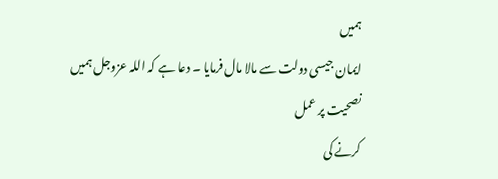ہمیں
ایمان جیسی دولت سے مالا مال فرمایا ۔ دعا ہے کہ اللہ عزوجل ہمیں نصحیت پر عمل
کرنے کی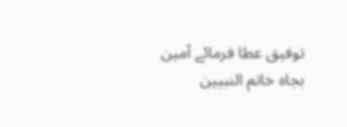توفیق عطا فرمائے آمین بجاہ خاتم النبیین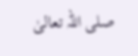صلی اللہ تعالیٰ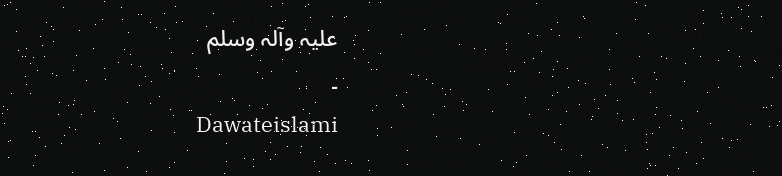علیہ وآلہ وسلم
۔
Dawateislami